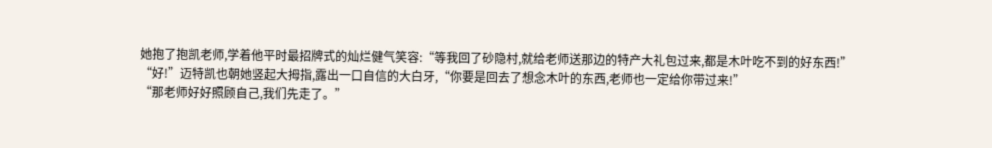她抱了抱凯老师,学着他平时最招牌式的灿烂健气笑容:“等我回了砂隐村,就给老师送那边的特产大礼包过来,都是木叶吃不到的好东西!”
“好!”迈特凯也朝她竖起大拇指,露出一口自信的大白牙,“你要是回去了想念木叶的东西,老师也一定给你带过来!”
“那老师好好照顾自己,我们先走了。”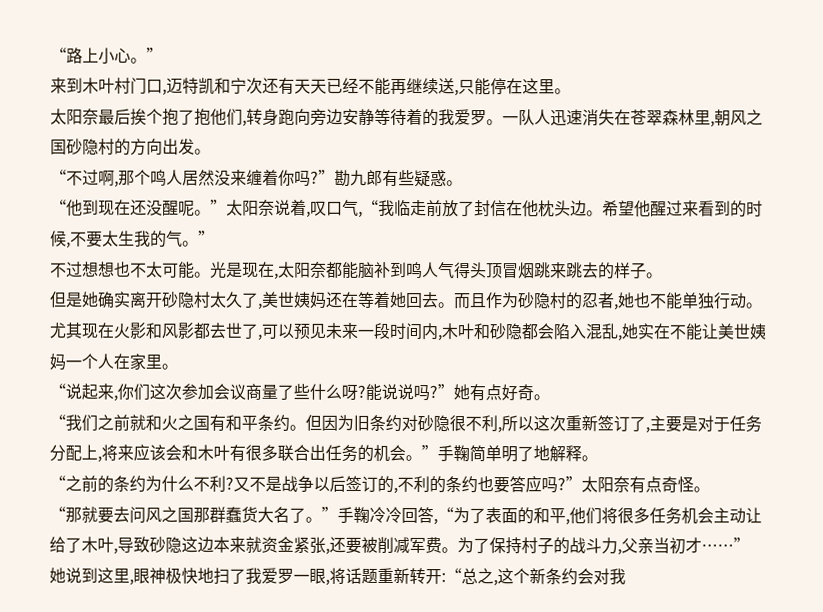“路上小心。”
来到木叶村门口,迈特凯和宁次还有天天已经不能再继续送,只能停在这里。
太阳奈最后挨个抱了抱他们,转身跑向旁边安静等待着的我爱罗。一队人迅速消失在苍翠森林里,朝风之国砂隐村的方向出发。
“不过啊,那个鸣人居然没来缠着你吗?”勘九郎有些疑惑。
“他到现在还没醒呢。”太阳奈说着,叹口气,“我临走前放了封信在他枕头边。希望他醒过来看到的时候,不要太生我的气。”
不过想想也不太可能。光是现在,太阳奈都能脑补到鸣人气得头顶冒烟跳来跳去的样子。
但是她确实离开砂隐村太久了,美世姨妈还在等着她回去。而且作为砂隐村的忍者,她也不能单独行动。
尤其现在火影和风影都去世了,可以预见未来一段时间内,木叶和砂隐都会陷入混乱,她实在不能让美世姨妈一个人在家里。
“说起来,你们这次参加会议商量了些什么呀?能说说吗?”她有点好奇。
“我们之前就和火之国有和平条约。但因为旧条约对砂隐很不利,所以这次重新签订了,主要是对于任务分配上,将来应该会和木叶有很多联合出任务的机会。”手鞠简单明了地解释。
“之前的条约为什么不利?又不是战争以后签订的,不利的条约也要答应吗?”太阳奈有点奇怪。
“那就要去问风之国那群蠢货大名了。”手鞠冷冷回答,“为了表面的和平,他们将很多任务机会主动让给了木叶,导致砂隐这边本来就资金紧张,还要被削减军费。为了保持村子的战斗力,父亲当初才……”
她说到这里,眼神极快地扫了我爱罗一眼,将话题重新转开:“总之,这个新条约会对我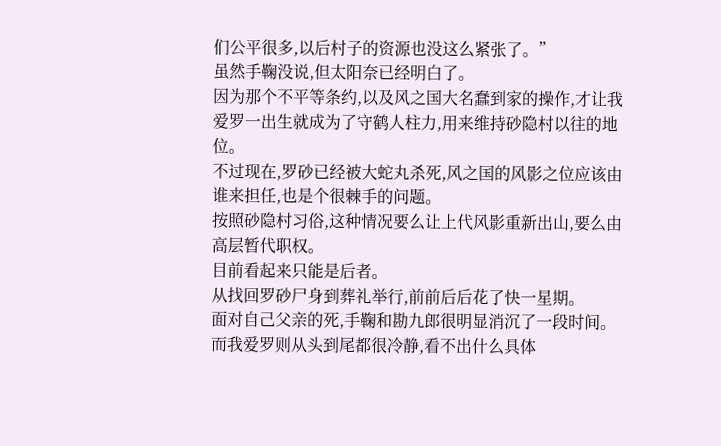们公平很多,以后村子的资源也没这么紧张了。”
虽然手鞠没说,但太阳奈已经明白了。
因为那个不平等条约,以及风之国大名蠢到家的操作,才让我爱罗一出生就成为了守鹤人柱力,用来维持砂隐村以往的地位。
不过现在,罗砂已经被大蛇丸杀死,风之国的风影之位应该由谁来担任,也是个很棘手的问题。
按照砂隐村习俗,这种情况要么让上代风影重新出山,要么由高层暂代职权。
目前看起来只能是后者。
从找回罗砂尸身到葬礼举行,前前后后花了快一星期。
面对自己父亲的死,手鞠和勘九郎很明显消沉了一段时间。而我爱罗则从头到尾都很冷静,看不出什么具体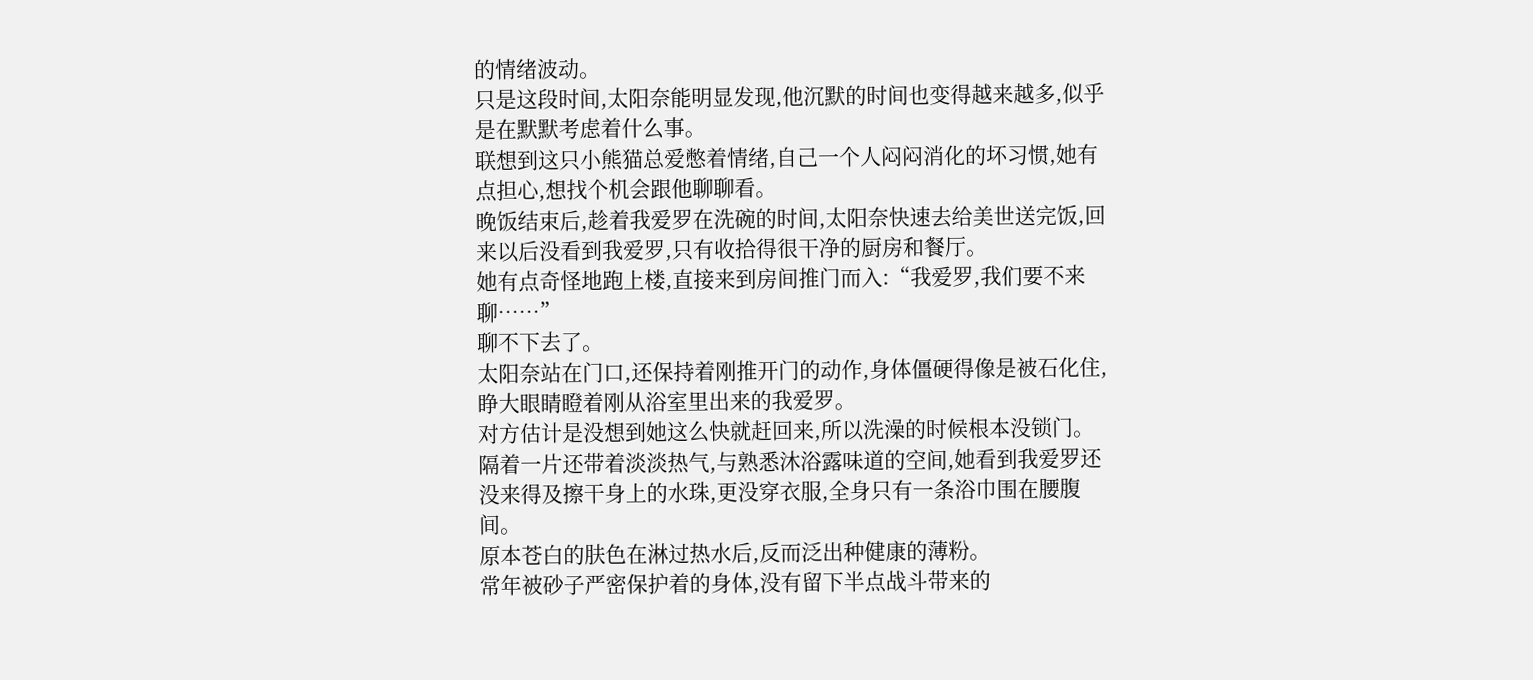的情绪波动。
只是这段时间,太阳奈能明显发现,他沉默的时间也变得越来越多,似乎是在默默考虑着什么事。
联想到这只小熊猫总爱憋着情绪,自己一个人闷闷消化的坏习惯,她有点担心,想找个机会跟他聊聊看。
晚饭结束后,趁着我爱罗在洗碗的时间,太阳奈快速去给美世送完饭,回来以后没看到我爱罗,只有收拾得很干净的厨房和餐厅。
她有点奇怪地跑上楼,直接来到房间推门而入:“我爱罗,我们要不来聊……”
聊不下去了。
太阳奈站在门口,还保持着刚推开门的动作,身体僵硬得像是被石化住,睁大眼睛瞪着刚从浴室里出来的我爱罗。
对方估计是没想到她这么快就赶回来,所以洗澡的时候根本没锁门。
隔着一片还带着淡淡热气,与熟悉沐浴露味道的空间,她看到我爱罗还没来得及擦干身上的水珠,更没穿衣服,全身只有一条浴巾围在腰腹间。
原本苍白的肤色在淋过热水后,反而泛出种健康的薄粉。
常年被砂子严密保护着的身体,没有留下半点战斗带来的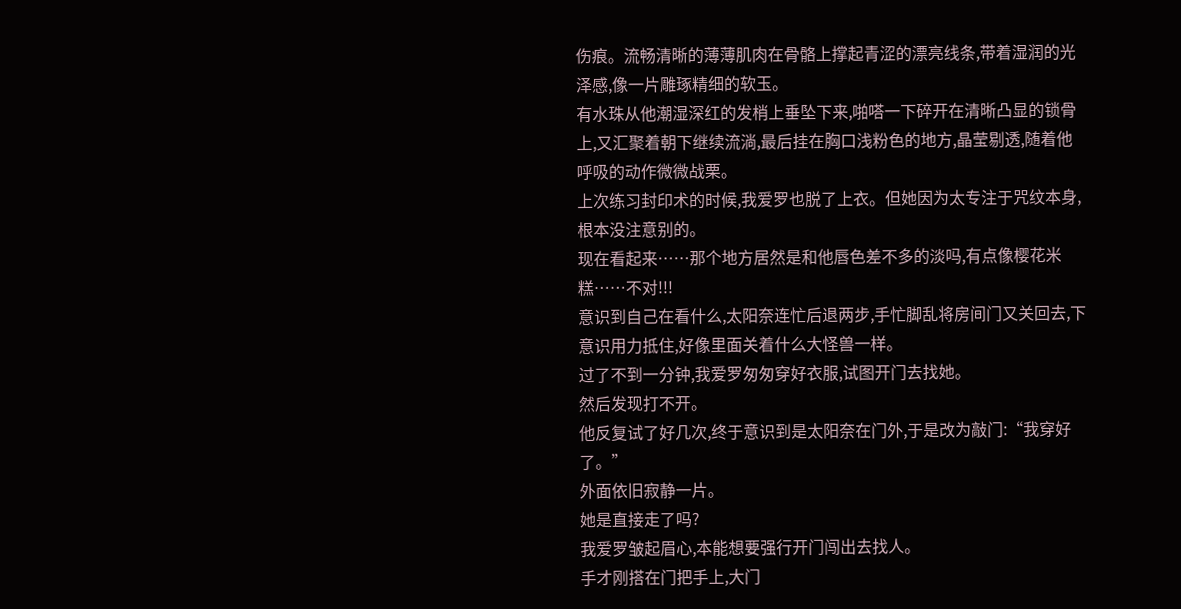伤痕。流畅清晰的薄薄肌肉在骨骼上撑起青涩的漂亮线条,带着湿润的光泽感,像一片雕琢精细的软玉。
有水珠从他潮湿深红的发梢上垂坠下来,啪嗒一下碎开在清晰凸显的锁骨上,又汇聚着朝下继续流淌,最后挂在胸口浅粉色的地方,晶莹剔透,随着他呼吸的动作微微战栗。
上次练习封印术的时候,我爱罗也脱了上衣。但她因为太专注于咒纹本身,根本没注意别的。
现在看起来……那个地方居然是和他唇色差不多的淡吗,有点像樱花米糕……不对!!!
意识到自己在看什么,太阳奈连忙后退两步,手忙脚乱将房间门又关回去,下意识用力抵住,好像里面关着什么大怪兽一样。
过了不到一分钟,我爱罗匆匆穿好衣服,试图开门去找她。
然后发现打不开。
他反复试了好几次,终于意识到是太阳奈在门外,于是改为敲门:“我穿好了。”
外面依旧寂静一片。
她是直接走了吗?
我爱罗皱起眉心,本能想要强行开门闯出去找人。
手才刚搭在门把手上,大门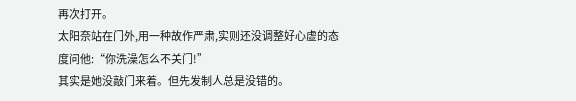再次打开。
太阳奈站在门外,用一种故作严肃,实则还没调整好心虚的态度问他:“你洗澡怎么不关门!”
其实是她没敲门来着。但先发制人总是没错的。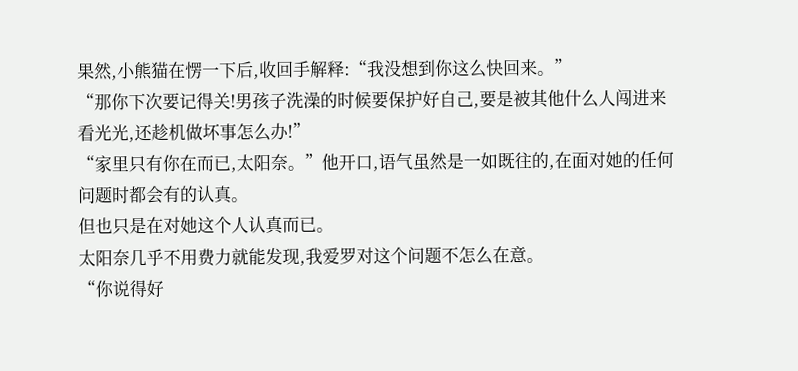果然,小熊猫在愣一下后,收回手解释:“我没想到你这么快回来。”
“那你下次要记得关!男孩子洗澡的时候要保护好自己,要是被其他什么人闯进来看光光,还趁机做坏事怎么办!”
“家里只有你在而已,太阳奈。”他开口,语气虽然是一如既往的,在面对她的任何问题时都会有的认真。
但也只是在对她这个人认真而已。
太阳奈几乎不用费力就能发现,我爱罗对这个问题不怎么在意。
“你说得好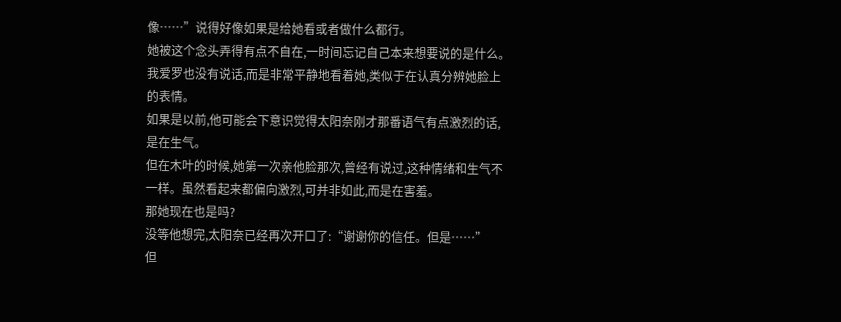像……”说得好像如果是给她看或者做什么都行。
她被这个念头弄得有点不自在,一时间忘记自己本来想要说的是什么。
我爱罗也没有说话,而是非常平静地看着她,类似于在认真分辨她脸上的表情。
如果是以前,他可能会下意识觉得太阳奈刚才那番语气有点激烈的话,是在生气。
但在木叶的时候,她第一次亲他脸那次,曾经有说过,这种情绪和生气不一样。虽然看起来都偏向激烈,可并非如此,而是在害羞。
那她现在也是吗?
没等他想完,太阳奈已经再次开口了:“谢谢你的信任。但是……”
但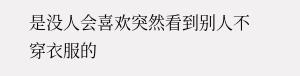是没人会喜欢突然看到别人不穿衣服的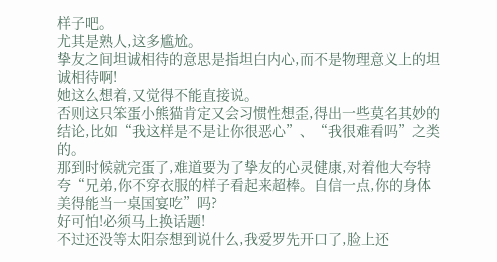样子吧。
尤其是熟人,这多尴尬。
挚友之间坦诚相待的意思是指坦白内心,而不是物理意义上的坦诚相待啊!
她这么想着,又觉得不能直接说。
否则这只笨蛋小熊猫肯定又会习惯性想歪,得出一些莫名其妙的结论,比如“我这样是不是让你很恶心”、“我很难看吗”之类的。
那到时候就完蛋了,难道要为了挚友的心灵健康,对着他大夸特夸“兄弟,你不穿衣服的样子看起来超棒。自信一点,你的身体美得能当一桌国宴吃”吗?
好可怕!必须马上换话题!
不过还没等太阳奈想到说什么,我爱罗先开口了,脸上还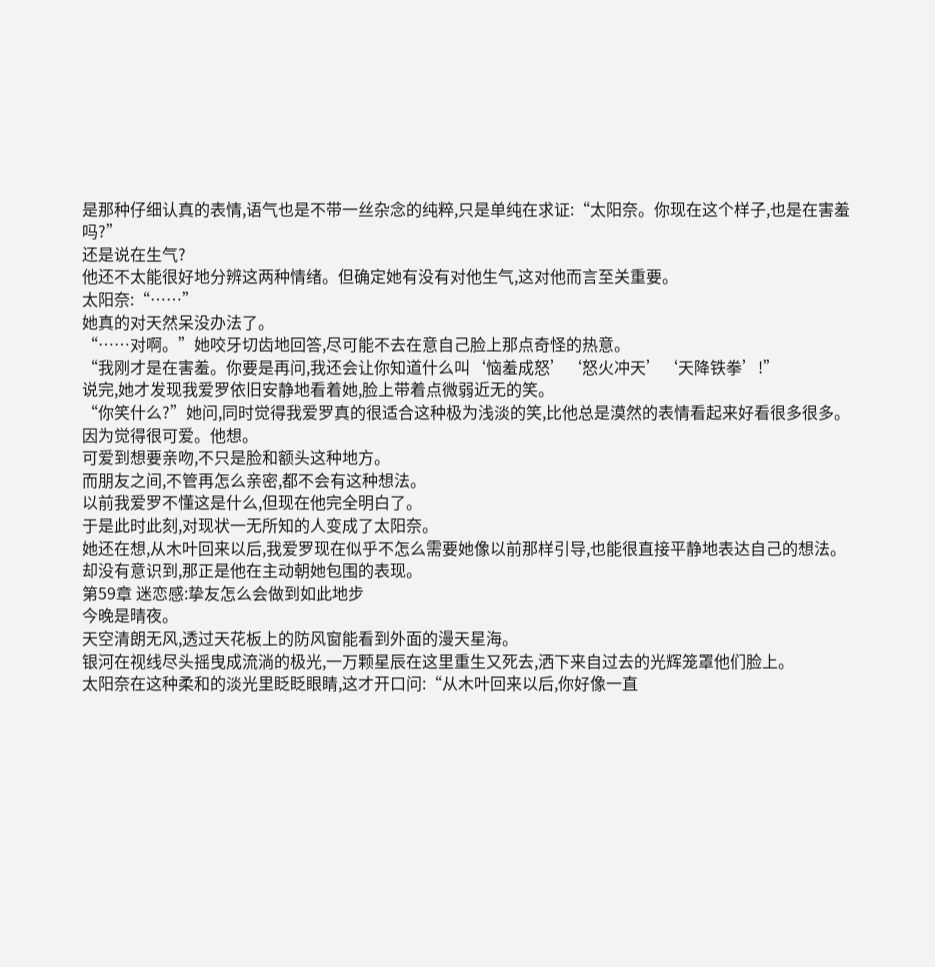是那种仔细认真的表情,语气也是不带一丝杂念的纯粹,只是单纯在求证:“太阳奈。你现在这个样子,也是在害羞吗?”
还是说在生气?
他还不太能很好地分辨这两种情绪。但确定她有没有对他生气,这对他而言至关重要。
太阳奈:“……”
她真的对天然呆没办法了。
“……对啊。”她咬牙切齿地回答,尽可能不去在意自己脸上那点奇怪的热意。
“我刚才是在害羞。你要是再问,我还会让你知道什么叫‘恼羞成怒’‘怒火冲天’‘天降铁拳’!”
说完,她才发现我爱罗依旧安静地看着她,脸上带着点微弱近无的笑。
“你笑什么?”她问,同时觉得我爱罗真的很适合这种极为浅淡的笑,比他总是漠然的表情看起来好看很多很多。
因为觉得很可爱。他想。
可爱到想要亲吻,不只是脸和额头这种地方。
而朋友之间,不管再怎么亲密,都不会有这种想法。
以前我爱罗不懂这是什么,但现在他完全明白了。
于是此时此刻,对现状一无所知的人变成了太阳奈。
她还在想,从木叶回来以后,我爱罗现在似乎不怎么需要她像以前那样引导,也能很直接平静地表达自己的想法。
却没有意识到,那正是他在主动朝她包围的表现。
第59章 迷恋感:挚友怎么会做到如此地步
今晚是晴夜。
天空清朗无风,透过天花板上的防风窗能看到外面的漫天星海。
银河在视线尽头摇曳成流淌的极光,一万颗星辰在这里重生又死去,洒下来自过去的光辉笼罩他们脸上。
太阳奈在这种柔和的淡光里眨眨眼睛,这才开口问:“从木叶回来以后,你好像一直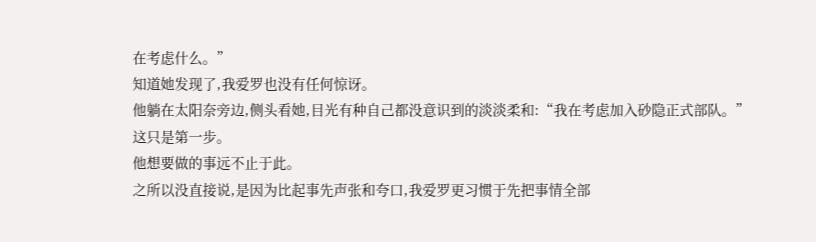在考虑什么。”
知道她发现了,我爱罗也没有任何惊讶。
他躺在太阳奈旁边,侧头看她,目光有种自己都没意识到的淡淡柔和:“我在考虑加入砂隐正式部队。”
这只是第一步。
他想要做的事远不止于此。
之所以没直接说,是因为比起事先声张和夸口,我爱罗更习惯于先把事情全部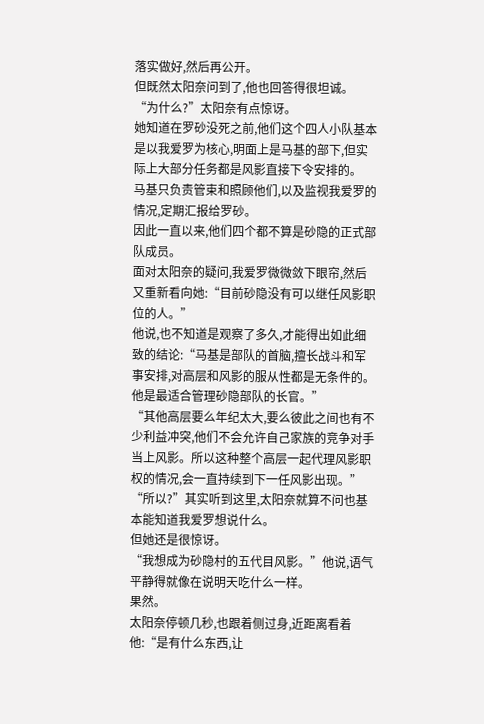落实做好,然后再公开。
但既然太阳奈问到了,他也回答得很坦诚。
“为什么?”太阳奈有点惊讶。
她知道在罗砂没死之前,他们这个四人小队基本是以我爱罗为核心,明面上是马基的部下,但实际上大部分任务都是风影直接下令安排的。
马基只负责管束和照顾他们,以及监视我爱罗的情况,定期汇报给罗砂。
因此一直以来,他们四个都不算是砂隐的正式部队成员。
面对太阳奈的疑问,我爱罗微微敛下眼帘,然后又重新看向她:“目前砂隐没有可以继任风影职位的人。”
他说,也不知道是观察了多久,才能得出如此细致的结论:“马基是部队的首脑,擅长战斗和军事安排,对高层和风影的服从性都是无条件的。他是最适合管理砂隐部队的长官。”
“其他高层要么年纪太大,要么彼此之间也有不少利益冲突,他们不会允许自己家族的竞争对手当上风影。所以这种整个高层一起代理风影职权的情况,会一直持续到下一任风影出现。”
“所以?”其实听到这里,太阳奈就算不问也基本能知道我爱罗想说什么。
但她还是很惊讶。
“我想成为砂隐村的五代目风影。”他说,语气平静得就像在说明天吃什么一样。
果然。
太阳奈停顿几秒,也跟着侧过身,近距离看着他:“是有什么东西,让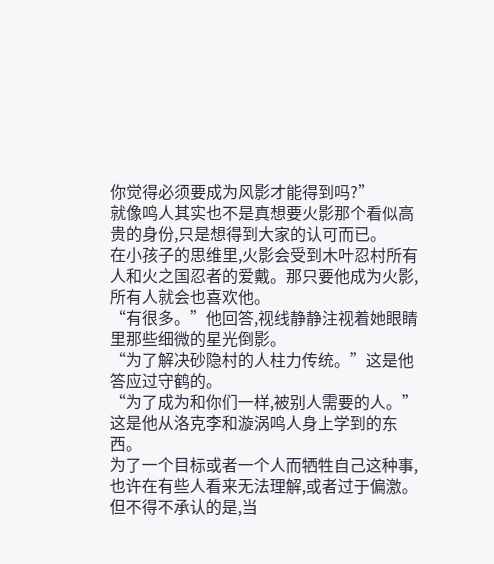你觉得必须要成为风影才能得到吗?”
就像鸣人其实也不是真想要火影那个看似高贵的身份,只是想得到大家的认可而已。
在小孩子的思维里,火影会受到木叶忍村所有人和火之国忍者的爱戴。那只要他成为火影,所有人就会也喜欢他。
“有很多。”他回答,视线静静注视着她眼睛里那些细微的星光倒影。
“为了解决砂隐村的人柱力传统。”这是他答应过守鹤的。
“为了成为和你们一样,被别人需要的人。”这是他从洛克李和漩涡鸣人身上学到的东西。
为了一个目标或者一个人而牺牲自己这种事,也许在有些人看来无法理解,或者过于偏激。
但不得不承认的是,当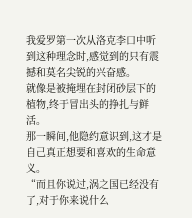我爱罗第一次从洛克李口中听到这种理念时,感觉到的只有震撼和莫名尖锐的兴奋感。
就像是被掩埋在封闭砂层下的植物,终于冒出头的挣扎与鲜活。
那一瞬间,他隐约意识到,这才是自己真正想要和喜欢的生命意义。
“而且你说过,涡之国已经没有了,对于你来说什么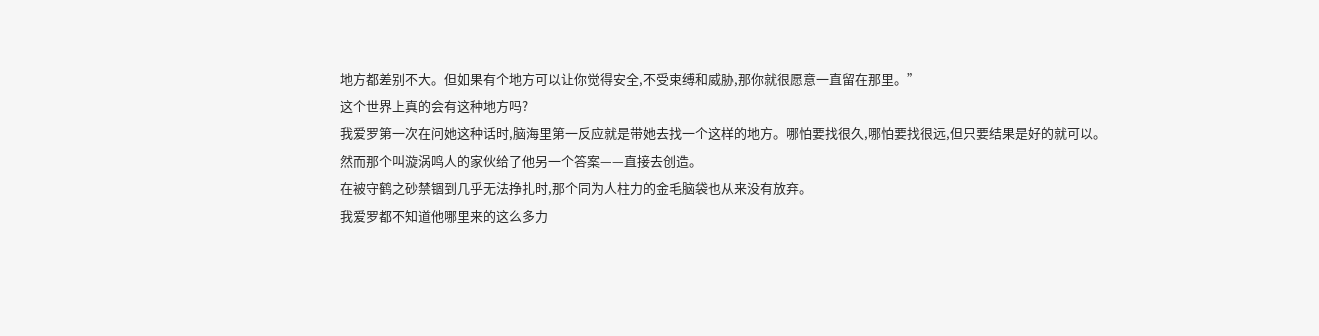地方都差别不大。但如果有个地方可以让你觉得安全,不受束缚和威胁,那你就很愿意一直留在那里。”
这个世界上真的会有这种地方吗?
我爱罗第一次在问她这种话时,脑海里第一反应就是带她去找一个这样的地方。哪怕要找很久,哪怕要找很远,但只要结果是好的就可以。
然而那个叫漩涡鸣人的家伙给了他另一个答案——直接去创造。
在被守鹤之砂禁锢到几乎无法挣扎时,那个同为人柱力的金毛脑袋也从来没有放弃。
我爱罗都不知道他哪里来的这么多力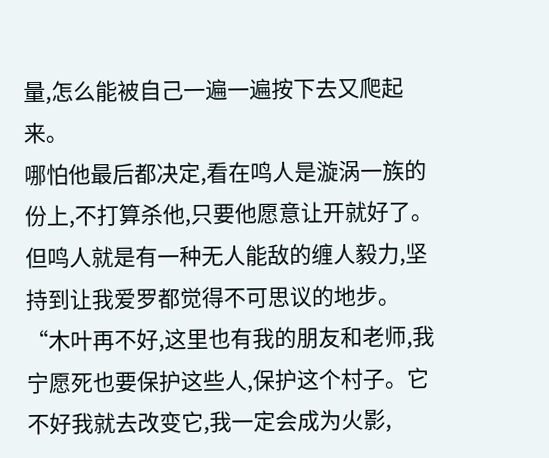量,怎么能被自己一遍一遍按下去又爬起来。
哪怕他最后都决定,看在鸣人是漩涡一族的份上,不打算杀他,只要他愿意让开就好了。
但鸣人就是有一种无人能敌的缠人毅力,坚持到让我爱罗都觉得不可思议的地步。
“木叶再不好,这里也有我的朋友和老师,我宁愿死也要保护这些人,保护这个村子。它不好我就去改变它,我一定会成为火影,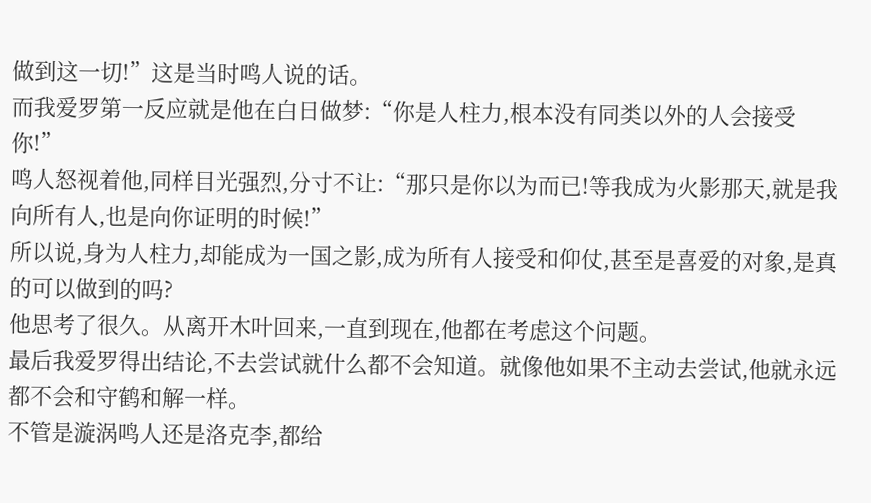做到这一切!”这是当时鸣人说的话。
而我爱罗第一反应就是他在白日做梦:“你是人柱力,根本没有同类以外的人会接受你!”
鸣人怒视着他,同样目光强烈,分寸不让:“那只是你以为而已!等我成为火影那天,就是我向所有人,也是向你证明的时候!”
所以说,身为人柱力,却能成为一国之影,成为所有人接受和仰仗,甚至是喜爱的对象,是真的可以做到的吗?
他思考了很久。从离开木叶回来,一直到现在,他都在考虑这个问题。
最后我爱罗得出结论,不去尝试就什么都不会知道。就像他如果不主动去尝试,他就永远都不会和守鹤和解一样。
不管是漩涡鸣人还是洛克李,都给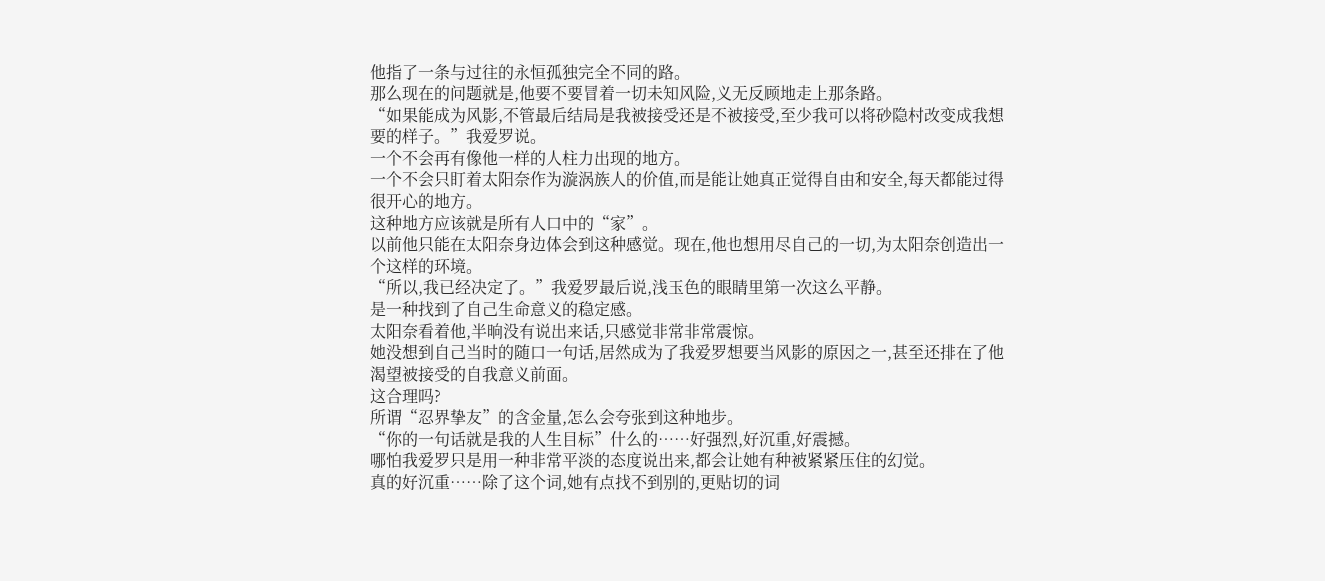他指了一条与过往的永恒孤独完全不同的路。
那么现在的问题就是,他要不要冒着一切未知风险,义无反顾地走上那条路。
“如果能成为风影,不管最后结局是我被接受还是不被接受,至少我可以将砂隐村改变成我想要的样子。”我爱罗说。
一个不会再有像他一样的人柱力出现的地方。
一个不会只盯着太阳奈作为漩涡族人的价值,而是能让她真正觉得自由和安全,每天都能过得很开心的地方。
这种地方应该就是所有人口中的“家”。
以前他只能在太阳奈身边体会到这种感觉。现在,他也想用尽自己的一切,为太阳奈创造出一个这样的环境。
“所以,我已经决定了。”我爱罗最后说,浅玉色的眼睛里第一次这么平静。
是一种找到了自己生命意义的稳定感。
太阳奈看着他,半晌没有说出来话,只感觉非常非常震惊。
她没想到自己当时的随口一句话,居然成为了我爱罗想要当风影的原因之一,甚至还排在了他渴望被接受的自我意义前面。
这合理吗?
所谓“忍界挚友”的含金量,怎么会夸张到这种地步。
“你的一句话就是我的人生目标”什么的……好强烈,好沉重,好震撼。
哪怕我爱罗只是用一种非常平淡的态度说出来,都会让她有种被紧紧压住的幻觉。
真的好沉重……除了这个词,她有点找不到别的,更贴切的词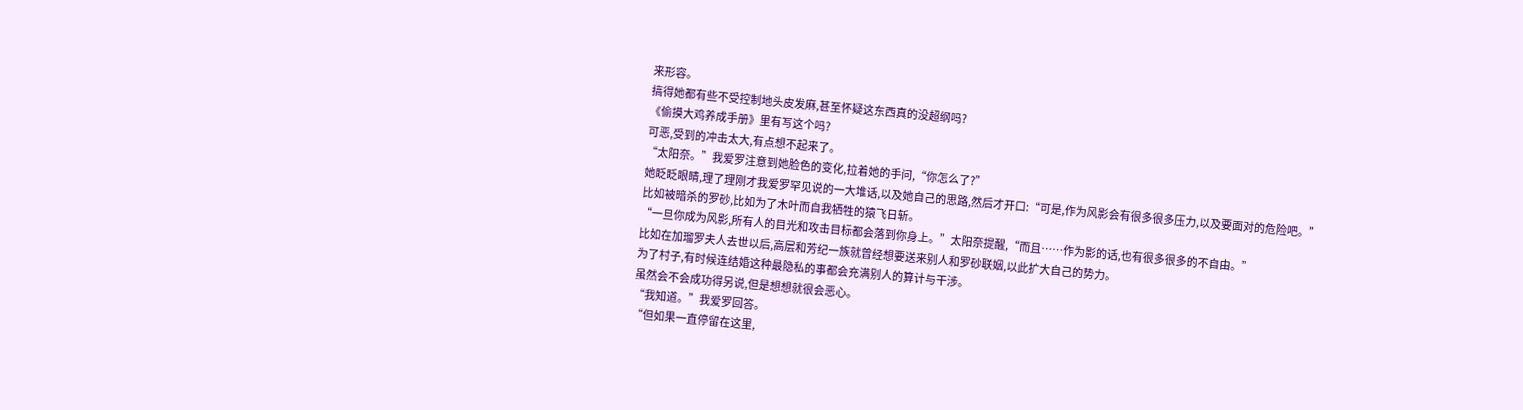来形容。
搞得她都有些不受控制地头皮发麻,甚至怀疑这东西真的没超纲吗?
《偷摸大鸡养成手册》里有写这个吗?
可恶,受到的冲击太大,有点想不起来了。
“太阳奈。”我爱罗注意到她脸色的变化,拉着她的手问,“你怎么了?”
她眨眨眼睛,理了理刚才我爱罗罕见说的一大堆话,以及她自己的思路,然后才开口:“可是,作为风影会有很多很多压力,以及要面对的危险吧。”
比如被暗杀的罗砂,比如为了木叶而自我牺牲的猿飞日斩。
“一旦你成为风影,所有人的目光和攻击目标都会落到你身上。”太阳奈提醒,“而且……作为影的话,也有很多很多的不自由。”
比如在加瑠罗夫人去世以后,高层和芳纪一族就曾经想要送来别人和罗砂联姻,以此扩大自己的势力。
为了村子,有时候连结婚这种最隐私的事都会充满别人的算计与干涉。
虽然会不会成功得另说,但是想想就很会恶心。
“我知道。”我爱罗回答。
“但如果一直停留在这里,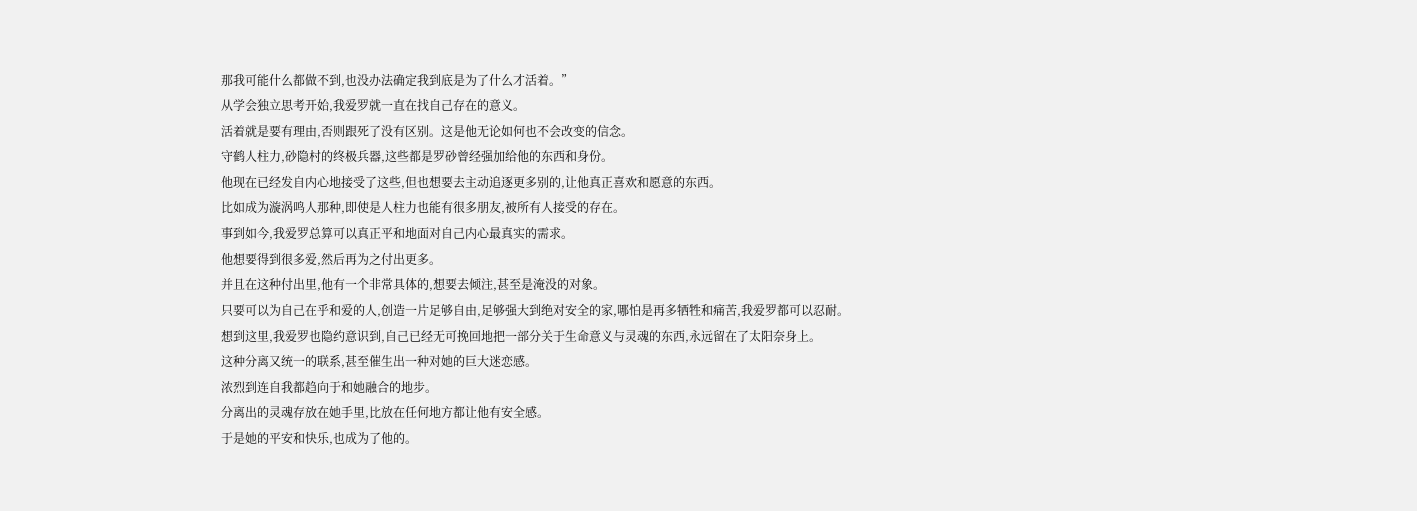那我可能什么都做不到,也没办法确定我到底是为了什么才活着。”
从学会独立思考开始,我爱罗就一直在找自己存在的意义。
活着就是要有理由,否则跟死了没有区别。这是他无论如何也不会改变的信念。
守鹤人柱力,砂隐村的终极兵器,这些都是罗砂曾经强加给他的东西和身份。
他现在已经发自内心地接受了这些,但也想要去主动追逐更多别的,让他真正喜欢和愿意的东西。
比如成为漩涡鸣人那种,即使是人柱力也能有很多朋友,被所有人接受的存在。
事到如今,我爱罗总算可以真正平和地面对自己内心最真实的需求。
他想要得到很多爱,然后再为之付出更多。
并且在这种付出里,他有一个非常具体的,想要去倾注,甚至是淹没的对象。
只要可以为自己在乎和爱的人,创造一片足够自由,足够强大到绝对安全的家,哪怕是再多牺牲和痛苦,我爱罗都可以忍耐。
想到这里,我爱罗也隐约意识到,自己已经无可挽回地把一部分关于生命意义与灵魂的东西,永远留在了太阳奈身上。
这种分离又统一的联系,甚至催生出一种对她的巨大迷恋感。
浓烈到连自我都趋向于和她融合的地步。
分离出的灵魂存放在她手里,比放在任何地方都让他有安全感。
于是她的平安和快乐,也成为了他的。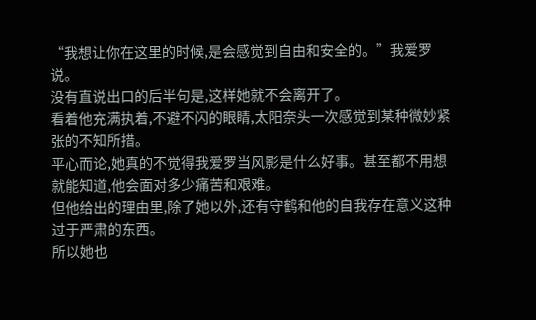“我想让你在这里的时候,是会感觉到自由和安全的。”我爱罗说。
没有直说出口的后半句是,这样她就不会离开了。
看着他充满执着,不避不闪的眼睛,太阳奈头一次感觉到某种微妙紧张的不知所措。
平心而论,她真的不觉得我爱罗当风影是什么好事。甚至都不用想就能知道,他会面对多少痛苦和艰难。
但他给出的理由里,除了她以外,还有守鹤和他的自我存在意义这种过于严肃的东西。
所以她也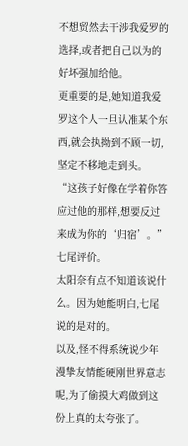不想贸然去干涉我爱罗的选择,或者把自己以为的好坏强加给他。
更重要的是,她知道我爱罗这个人一旦认准某个东西,就会执拗到不顾一切,坚定不移地走到头。
“这孩子好像在学着你答应过他的那样,想要反过来成为你的‘归宿’。”七尾评价。
太阳奈有点不知道该说什么。因为她能明白,七尾说的是对的。
以及,怪不得系统说少年漫挚友情能硬刚世界意志呢,为了偷摸大鸡做到这份上真的太夸张了。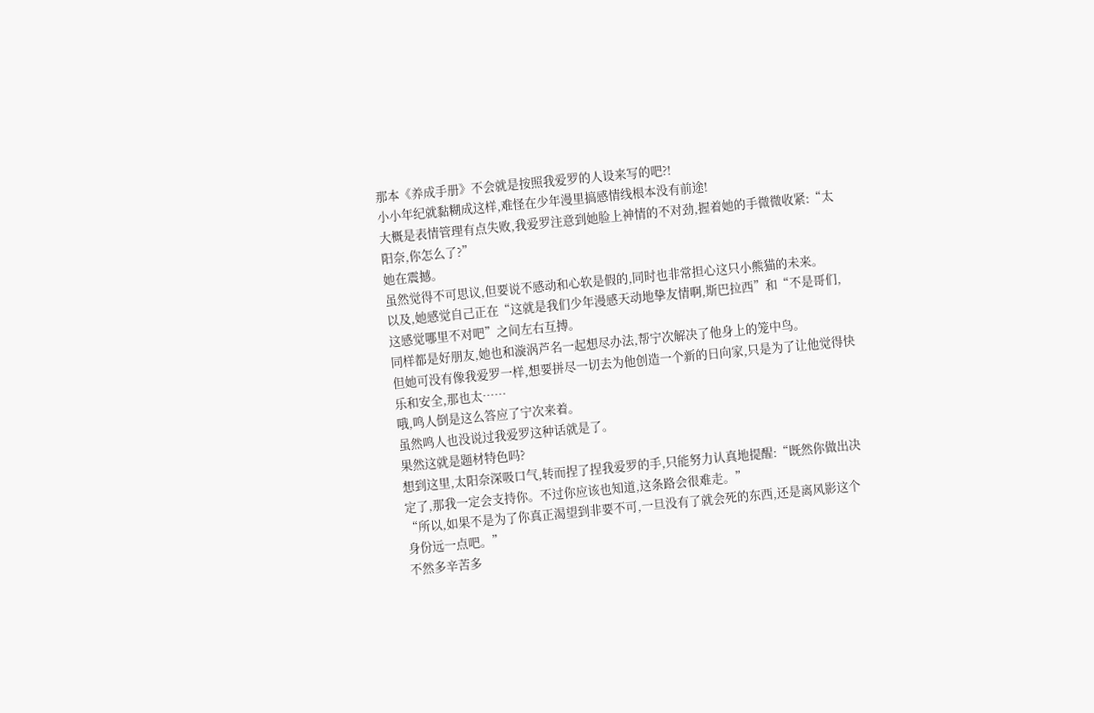那本《养成手册》不会就是按照我爱罗的人设来写的吧?!
小小年纪就黏糊成这样,难怪在少年漫里搞感情线根本没有前途!
大概是表情管理有点失败,我爱罗注意到她脸上神情的不对劲,握着她的手微微收紧:“太阳奈,你怎么了?”
她在震撼。
虽然觉得不可思议,但要说不感动和心软是假的,同时也非常担心这只小熊猫的未来。
以及,她感觉自己正在“这就是我们少年漫感天动地挚友情啊,斯巴拉西”和“不是哥们,这感觉哪里不对吧”之间左右互搏。
同样都是好朋友,她也和漩涡芦名一起想尽办法,帮宁次解决了他身上的笼中鸟。
但她可没有像我爱罗一样,想要拼尽一切去为他创造一个新的日向家,只是为了让他觉得快乐和安全,那也太……
哦,鸣人倒是这么答应了宁次来着。
虽然鸣人也没说过我爱罗这种话就是了。
果然这就是题材特色吗?
想到这里,太阳奈深吸口气,转而捏了捏我爱罗的手,只能努力认真地提醒:“既然你做出决定了,那我一定会支持你。不过你应该也知道,这条路会很难走。”
“所以,如果不是为了你真正渴望到非要不可,一旦没有了就会死的东西,还是离风影这个身份远一点吧。”
不然多辛苦多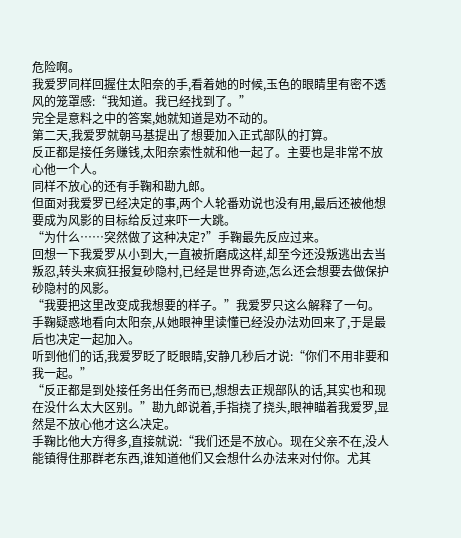危险啊。
我爱罗同样回握住太阳奈的手,看着她的时候,玉色的眼睛里有密不透风的笼罩感:“我知道。我已经找到了。”
完全是意料之中的答案,她就知道是劝不动的。
第二天,我爱罗就朝马基提出了想要加入正式部队的打算。
反正都是接任务赚钱,太阳奈索性就和他一起了。主要也是非常不放心他一个人。
同样不放心的还有手鞠和勘九郎。
但面对我爱罗已经决定的事,两个人轮番劝说也没有用,最后还被他想要成为风影的目标给反过来吓一大跳。
“为什么……突然做了这种决定?”手鞠最先反应过来。
回想一下我爱罗从小到大,一直被折磨成这样,却至今还没叛逃出去当叛忍,转头来疯狂报复砂隐村,已经是世界奇迹,怎么还会想要去做保护砂隐村的风影。
“我要把这里改变成我想要的样子。”我爱罗只这么解释了一句。
手鞠疑惑地看向太阳奈,从她眼神里读懂已经没办法劝回来了,于是最后也决定一起加入。
听到他们的话,我爱罗眨了眨眼睛,安静几秒后才说:“你们不用非要和我一起。”
“反正都是到处接任务出任务而已,想想去正规部队的话,其实也和现在没什么太大区别。”勘九郎说着,手指挠了挠头,眼神瞄着我爱罗,显然是不放心他才这么决定。
手鞠比他大方得多,直接就说:“我们还是不放心。现在父亲不在,没人能镇得住那群老东西,谁知道他们又会想什么办法来对付你。尤其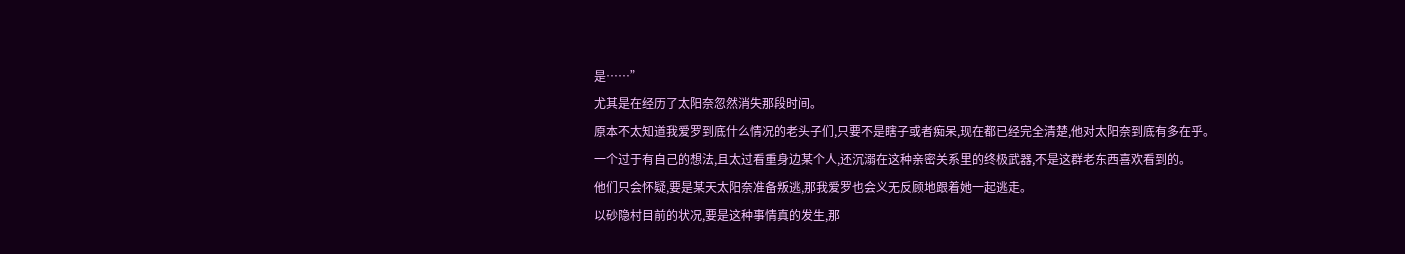是……”
尤其是在经历了太阳奈忽然消失那段时间。
原本不太知道我爱罗到底什么情况的老头子们,只要不是瞎子或者痴呆,现在都已经完全清楚,他对太阳奈到底有多在乎。
一个过于有自己的想法,且太过看重身边某个人,还沉溺在这种亲密关系里的终极武器,不是这群老东西喜欢看到的。
他们只会怀疑,要是某天太阳奈准备叛逃,那我爱罗也会义无反顾地跟着她一起逃走。
以砂隐村目前的状况,要是这种事情真的发生,那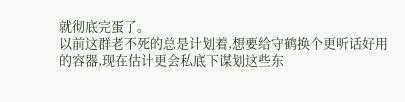就彻底完蛋了。
以前这群老不死的总是计划着,想要给守鹤换个更听话好用的容器,现在估计更会私底下谋划这些东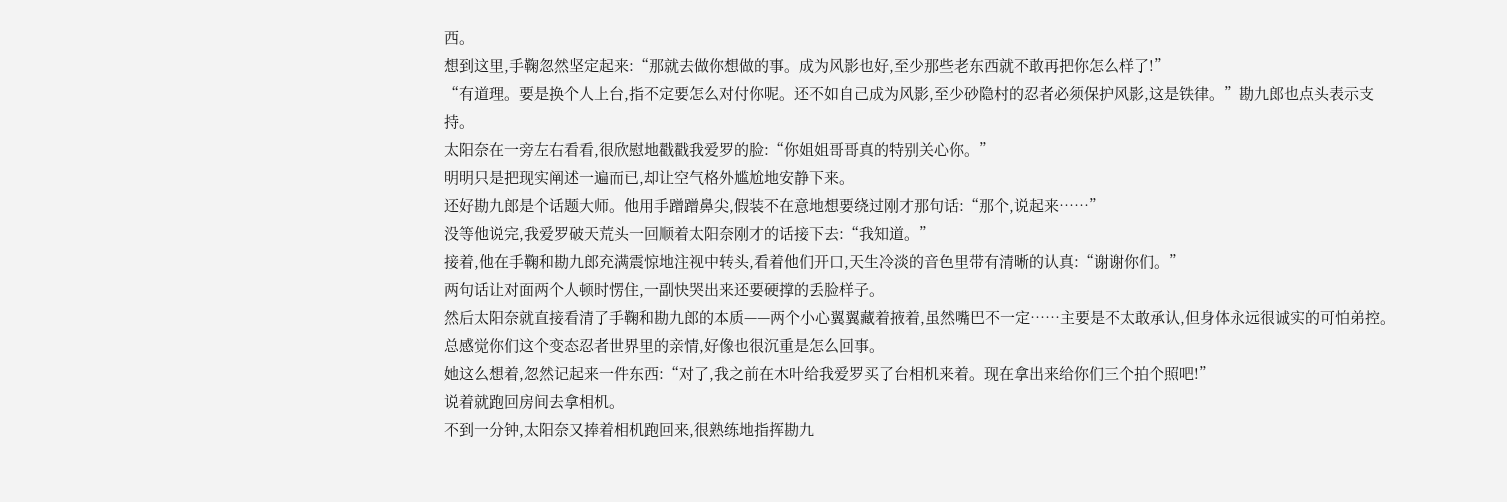西。
想到这里,手鞠忽然坚定起来:“那就去做你想做的事。成为风影也好,至少那些老东西就不敢再把你怎么样了!”
“有道理。要是换个人上台,指不定要怎么对付你呢。还不如自己成为风影,至少砂隐村的忍者必须保护风影,这是铁律。”勘九郎也点头表示支持。
太阳奈在一旁左右看看,很欣慰地戳戳我爱罗的脸:“你姐姐哥哥真的特别关心你。”
明明只是把现实阐述一遍而已,却让空气格外尴尬地安静下来。
还好勘九郎是个话题大师。他用手蹭蹭鼻尖,假装不在意地想要绕过刚才那句话:“那个,说起来……”
没等他说完,我爱罗破天荒头一回顺着太阳奈刚才的话接下去:“我知道。”
接着,他在手鞠和勘九郎充满震惊地注视中转头,看着他们开口,天生冷淡的音色里带有清晰的认真:“谢谢你们。”
两句话让对面两个人顿时愣住,一副快哭出来还要硬撑的丢脸样子。
然后太阳奈就直接看清了手鞠和勘九郎的本质——两个小心翼翼藏着掖着,虽然嘴巴不一定……主要是不太敢承认,但身体永远很诚实的可怕弟控。
总感觉你们这个变态忍者世界里的亲情,好像也很沉重是怎么回事。
她这么想着,忽然记起来一件东西:“对了,我之前在木叶给我爱罗买了台相机来着。现在拿出来给你们三个拍个照吧!”
说着就跑回房间去拿相机。
不到一分钟,太阳奈又捧着相机跑回来,很熟练地指挥勘九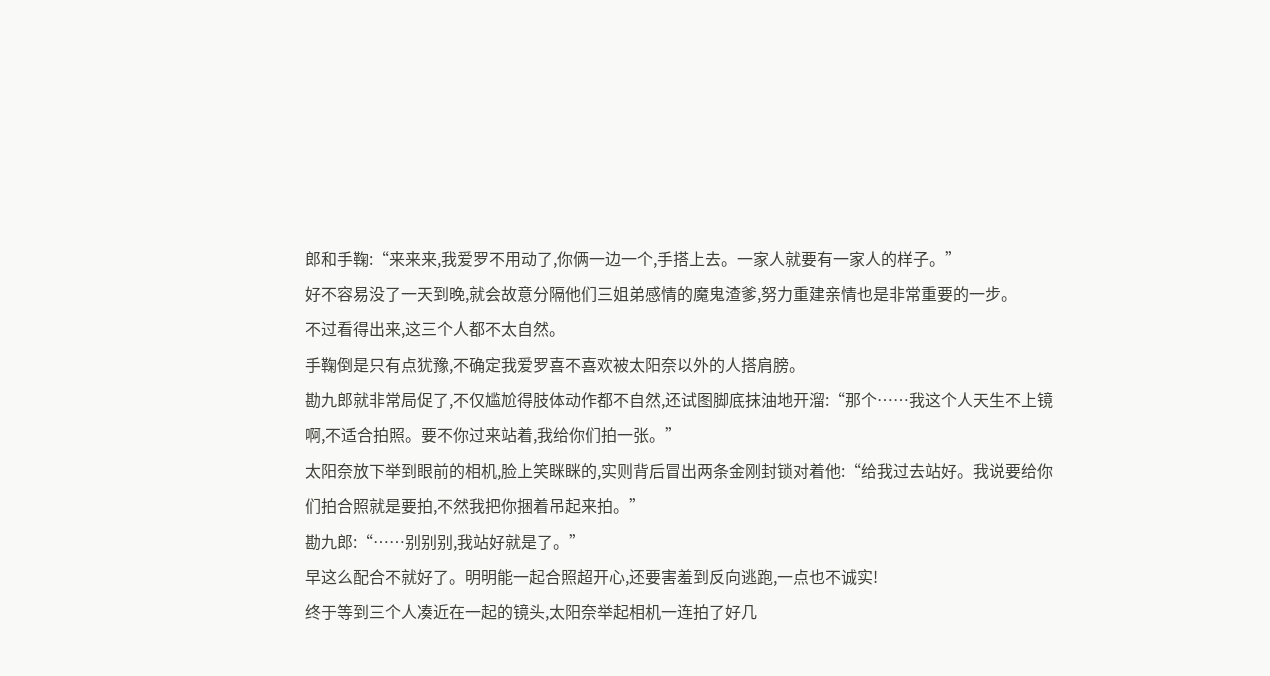郎和手鞠:“来来来,我爱罗不用动了,你俩一边一个,手搭上去。一家人就要有一家人的样子。”
好不容易没了一天到晚,就会故意分隔他们三姐弟感情的魔鬼渣爹,努力重建亲情也是非常重要的一步。
不过看得出来,这三个人都不太自然。
手鞠倒是只有点犹豫,不确定我爱罗喜不喜欢被太阳奈以外的人搭肩膀。
勘九郎就非常局促了,不仅尴尬得肢体动作都不自然,还试图脚底抹油地开溜:“那个……我这个人天生不上镜啊,不适合拍照。要不你过来站着,我给你们拍一张。”
太阳奈放下举到眼前的相机,脸上笑眯眯的,实则背后冒出两条金刚封锁对着他:“给我过去站好。我说要给你们拍合照就是要拍,不然我把你捆着吊起来拍。”
勘九郎:“……别别别,我站好就是了。”
早这么配合不就好了。明明能一起合照超开心,还要害羞到反向逃跑,一点也不诚实!
终于等到三个人凑近在一起的镜头,太阳奈举起相机一连拍了好几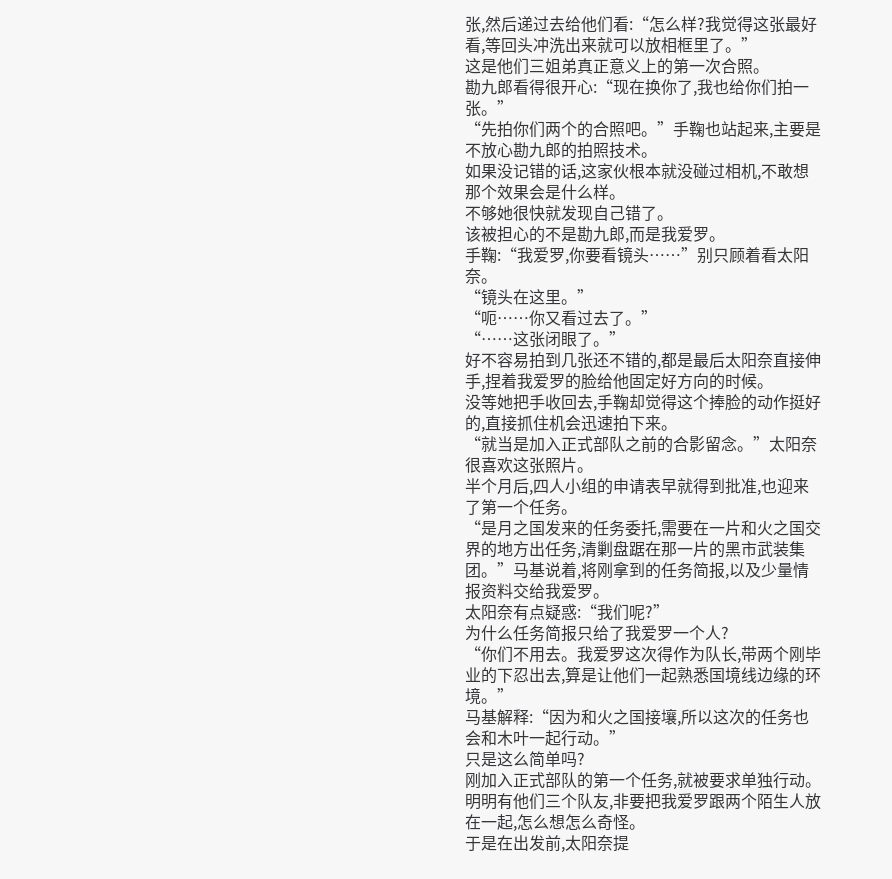张,然后递过去给他们看:“怎么样?我觉得这张最好看,等回头冲洗出来就可以放相框里了。”
这是他们三姐弟真正意义上的第一次合照。
勘九郎看得很开心:“现在换你了,我也给你们拍一张。”
“先拍你们两个的合照吧。”手鞠也站起来,主要是不放心勘九郎的拍照技术。
如果没记错的话,这家伙根本就没碰过相机,不敢想那个效果会是什么样。
不够她很快就发现自己错了。
该被担心的不是勘九郎,而是我爱罗。
手鞠:“我爱罗,你要看镜头……”别只顾着看太阳奈。
“镜头在这里。”
“呃……你又看过去了。”
“……这张闭眼了。”
好不容易拍到几张还不错的,都是最后太阳奈直接伸手,捏着我爱罗的脸给他固定好方向的时候。
没等她把手收回去,手鞠却觉得这个捧脸的动作挺好的,直接抓住机会迅速拍下来。
“就当是加入正式部队之前的合影留念。”太阳奈很喜欢这张照片。
半个月后,四人小组的申请表早就得到批准,也迎来了第一个任务。
“是月之国发来的任务委托,需要在一片和火之国交界的地方出任务,清剿盘踞在那一片的黑市武装集团。”马基说着,将刚拿到的任务简报,以及少量情报资料交给我爱罗。
太阳奈有点疑惑:“我们呢?”
为什么任务简报只给了我爱罗一个人?
“你们不用去。我爱罗这次得作为队长,带两个刚毕业的下忍出去,算是让他们一起熟悉国境线边缘的环境。”
马基解释:“因为和火之国接壤,所以这次的任务也会和木叶一起行动。”
只是这么简单吗?
刚加入正式部队的第一个任务,就被要求单独行动。明明有他们三个队友,非要把我爱罗跟两个陌生人放在一起,怎么想怎么奇怪。
于是在出发前,太阳奈提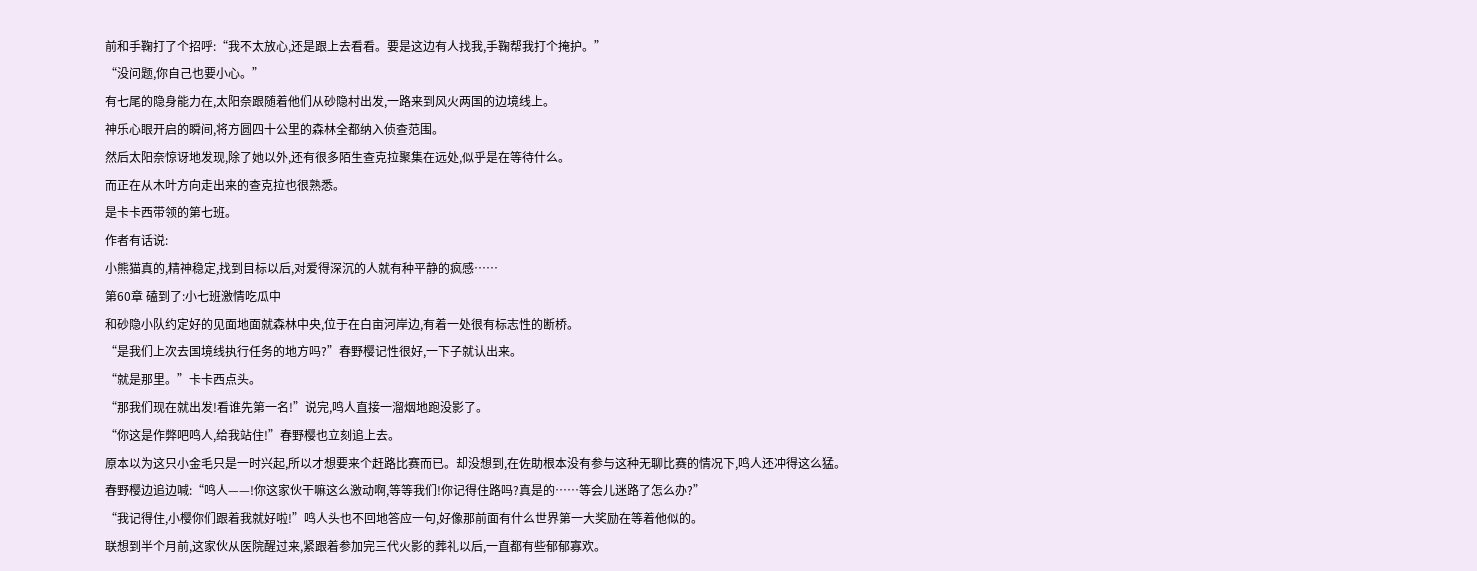前和手鞠打了个招呼:“我不太放心,还是跟上去看看。要是这边有人找我,手鞠帮我打个掩护。”
“没问题,你自己也要小心。”
有七尾的隐身能力在,太阳奈跟随着他们从砂隐村出发,一路来到风火两国的边境线上。
神乐心眼开启的瞬间,将方圆四十公里的森林全都纳入侦查范围。
然后太阳奈惊讶地发现,除了她以外,还有很多陌生查克拉聚集在远处,似乎是在等待什么。
而正在从木叶方向走出来的查克拉也很熟悉。
是卡卡西带领的第七班。
作者有话说:
小熊猫真的,精神稳定,找到目标以后,对爱得深沉的人就有种平静的疯感……
第60章 磕到了:小七班激情吃瓜中
和砂隐小队约定好的见面地面就森林中央,位于在白亩河岸边,有着一处很有标志性的断桥。
“是我们上次去国境线执行任务的地方吗?”春野樱记性很好,一下子就认出来。
“就是那里。”卡卡西点头。
“那我们现在就出发!看谁先第一名!”说完,鸣人直接一溜烟地跑没影了。
“你这是作弊吧鸣人,给我站住!”春野樱也立刻追上去。
原本以为这只小金毛只是一时兴起,所以才想要来个赶路比赛而已。却没想到,在佐助根本没有参与这种无聊比赛的情况下,鸣人还冲得这么猛。
春野樱边追边喊:“鸣人——!你这家伙干嘛这么激动啊,等等我们!你记得住路吗?真是的……等会儿迷路了怎么办?”
“我记得住,小樱你们跟着我就好啦!”鸣人头也不回地答应一句,好像那前面有什么世界第一大奖励在等着他似的。
联想到半个月前,这家伙从医院醒过来,紧跟着参加完三代火影的葬礼以后,一直都有些郁郁寡欢。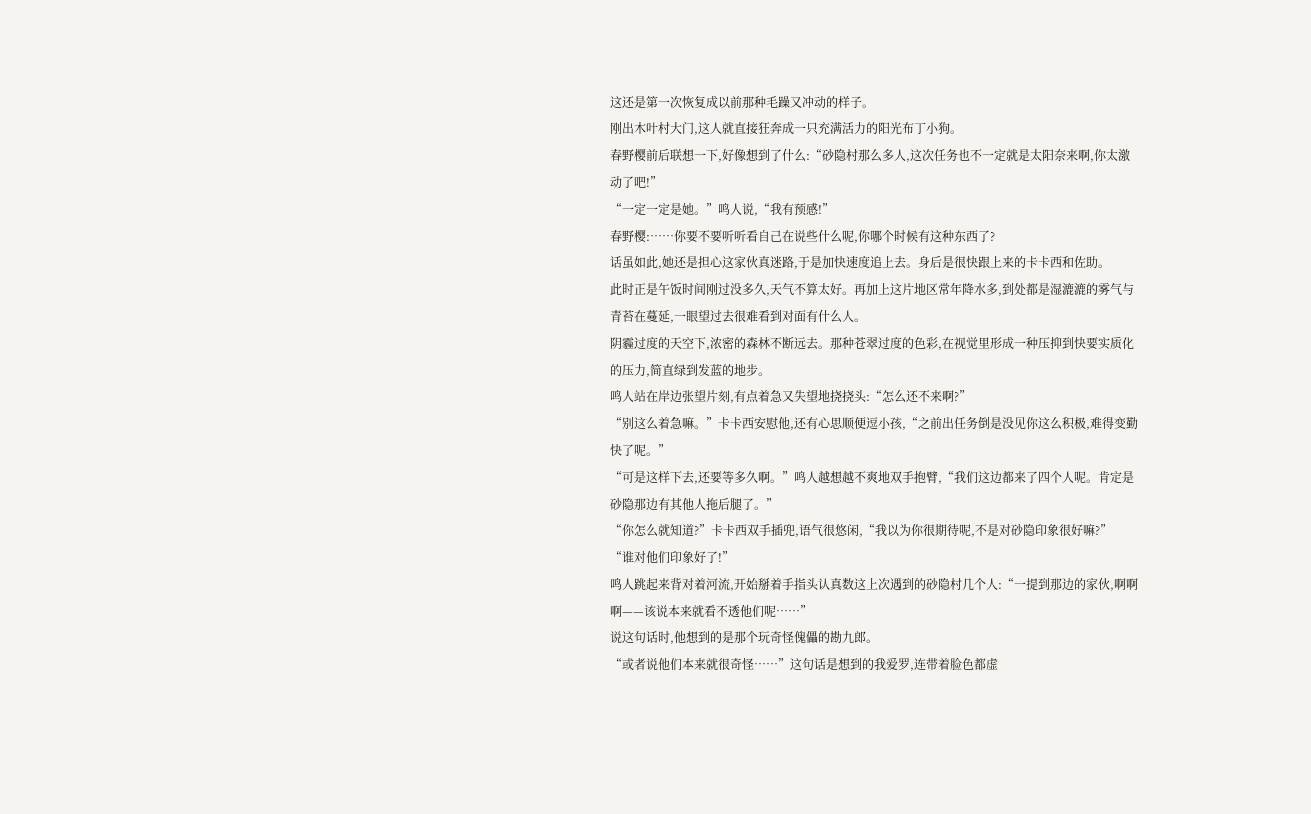这还是第一次恢复成以前那种毛躁又冲动的样子。
刚出木叶村大门,这人就直接狂奔成一只充满活力的阳光布丁小狗。
春野樱前后联想一下,好像想到了什么:“砂隐村那么多人,这次任务也不一定就是太阳奈来啊,你太激动了吧!”
“一定一定是她。”鸣人说,“我有预感!”
春野樱:……你要不要听听看自己在说些什么呢,你哪个时候有这种东西了?
话虽如此,她还是担心这家伙真迷路,于是加快速度追上去。身后是很快跟上来的卡卡西和佐助。
此时正是午饭时间刚过没多久,天气不算太好。再加上这片地区常年降水多,到处都是湿漉漉的雾气与青苔在蔓延,一眼望过去很难看到对面有什么人。
阴霾过度的天空下,浓密的森林不断远去。那种苍翠过度的色彩,在视觉里形成一种压抑到快要实质化的压力,简直绿到发蓝的地步。
鸣人站在岸边张望片刻,有点着急又失望地挠挠头:“怎么还不来啊?”
“别这么着急嘛。”卡卡西安慰他,还有心思顺便逗小孩,“之前出任务倒是没见你这么积极,难得变勤快了呢。”
“可是这样下去,还要等多久啊。”鸣人越想越不爽地双手抱臂,“我们这边都来了四个人呢。肯定是砂隐那边有其他人拖后腿了。”
“你怎么就知道?”卡卡西双手插兜,语气很悠闲,“我以为你很期待呢,不是对砂隐印象很好嘛?”
“谁对他们印象好了!”
鸣人跳起来背对着河流,开始掰着手指头认真数这上次遇到的砂隐村几个人:“一提到那边的家伙,啊啊啊——该说本来就看不透他们呢……”
说这句话时,他想到的是那个玩奇怪傀儡的勘九郎。
“或者说他们本来就很奇怪……”这句话是想到的我爱罗,连带着脸色都虚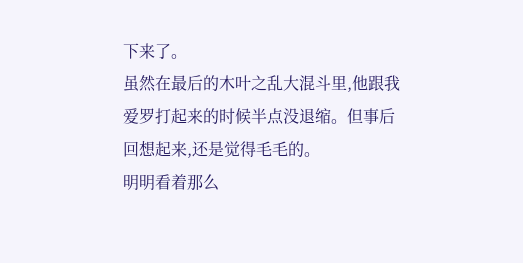下来了。
虽然在最后的木叶之乱大混斗里,他跟我爱罗打起来的时候半点没退缩。但事后回想起来,还是觉得毛毛的。
明明看着那么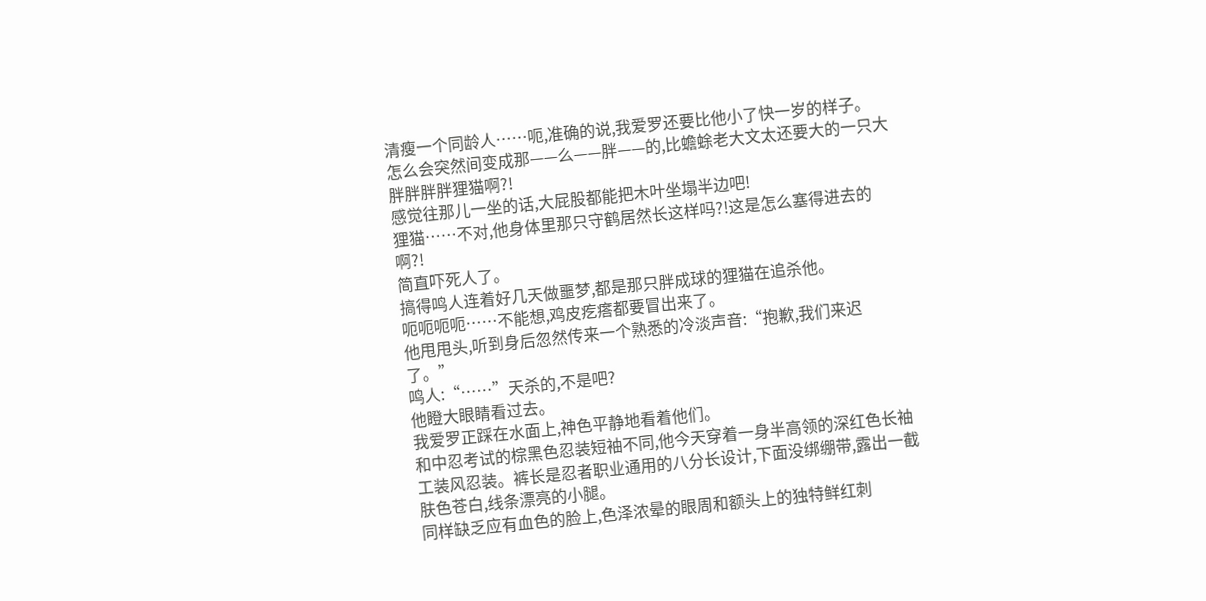清瘦一个同龄人……呃,准确的说,我爱罗还要比他小了快一岁的样子。
怎么会突然间变成那——么——胖——的,比蟾蜍老大文太还要大的一只大胖胖胖胖狸猫啊?!
感觉往那儿一坐的话,大屁股都能把木叶坐塌半边吧!
狸猫……不对,他身体里那只守鹤居然长这样吗?!这是怎么塞得进去的啊?!
简直吓死人了。
搞得鸣人连着好几天做噩梦,都是那只胖成球的狸猫在追杀他。
呃呃呃呃……不能想,鸡皮疙瘩都要冒出来了。
他甩甩头,听到身后忽然传来一个熟悉的冷淡声音:“抱歉,我们来迟了。”
鸣人:“……”天杀的,不是吧?
他瞪大眼睛看过去。
我爱罗正踩在水面上,神色平静地看着他们。
和中忍考试的棕黑色忍装短袖不同,他今天穿着一身半高领的深红色长袖工装风忍装。裤长是忍者职业通用的八分长设计,下面没绑绷带,露出一截肤色苍白,线条漂亮的小腿。
同样缺乏应有血色的脸上,色泽浓晕的眼周和额头上的独特鲜红刺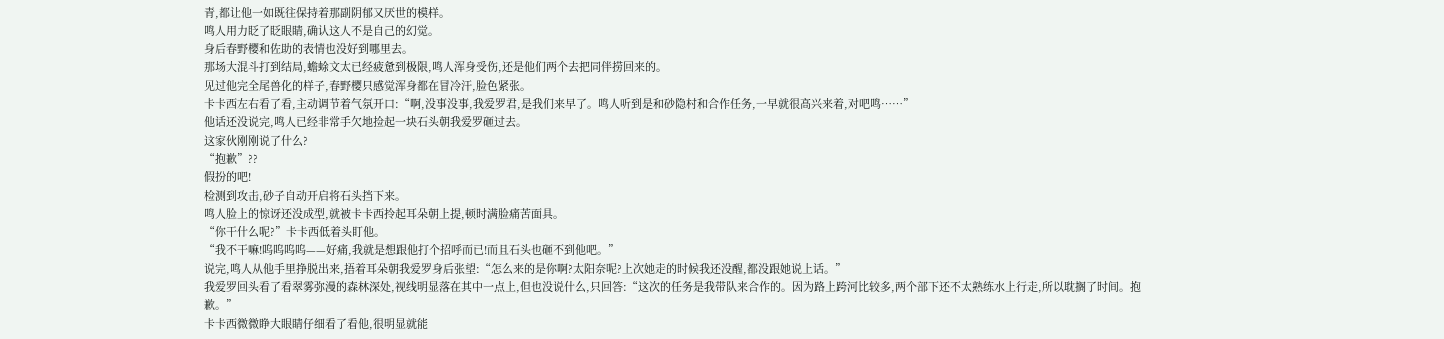青,都让他一如既往保持着那副阴郁又厌世的模样。
鸣人用力眨了眨眼睛,确认这人不是自己的幻觉。
身后春野樱和佐助的表情也没好到哪里去。
那场大混斗打到结局,蟾蜍文太已经疲惫到极限,鸣人浑身受伤,还是他们两个去把同伴捞回来的。
见过他完全尾兽化的样子,春野樱只感觉浑身都在冒冷汗,脸色紧张。
卡卡西左右看了看,主动调节着气氛开口:“啊,没事没事,我爱罗君,是我们来早了。鸣人听到是和砂隐村和合作任务,一早就很高兴来着,对吧鸣……”
他话还没说完,鸣人已经非常手欠地捡起一块石头朝我爱罗砸过去。
这家伙刚刚说了什么?
“抱歉”??
假扮的吧!
检测到攻击,砂子自动开启将石头挡下来。
鸣人脸上的惊讶还没成型,就被卡卡西拎起耳朵朝上提,顿时满脸痛苦面具。
“你干什么呢?”卡卡西低着头盯他。
“我不干嘛!呜呜呜呜——好痛,我就是想跟他打个招呼而已!而且石头也砸不到他吧。”
说完,鸣人从他手里挣脱出来,捂着耳朵朝我爱罗身后张望:“怎么来的是你啊?太阳奈呢?上次她走的时候我还没醒,都没跟她说上话。”
我爱罗回头看了看翠雾弥漫的森林深处,视线明显落在其中一点上,但也没说什么,只回答:“这次的任务是我带队来合作的。因为路上跨河比较多,两个部下还不太熟练水上行走,所以耽搁了时间。抱歉。”
卡卡西微微睁大眼睛仔细看了看他,很明显就能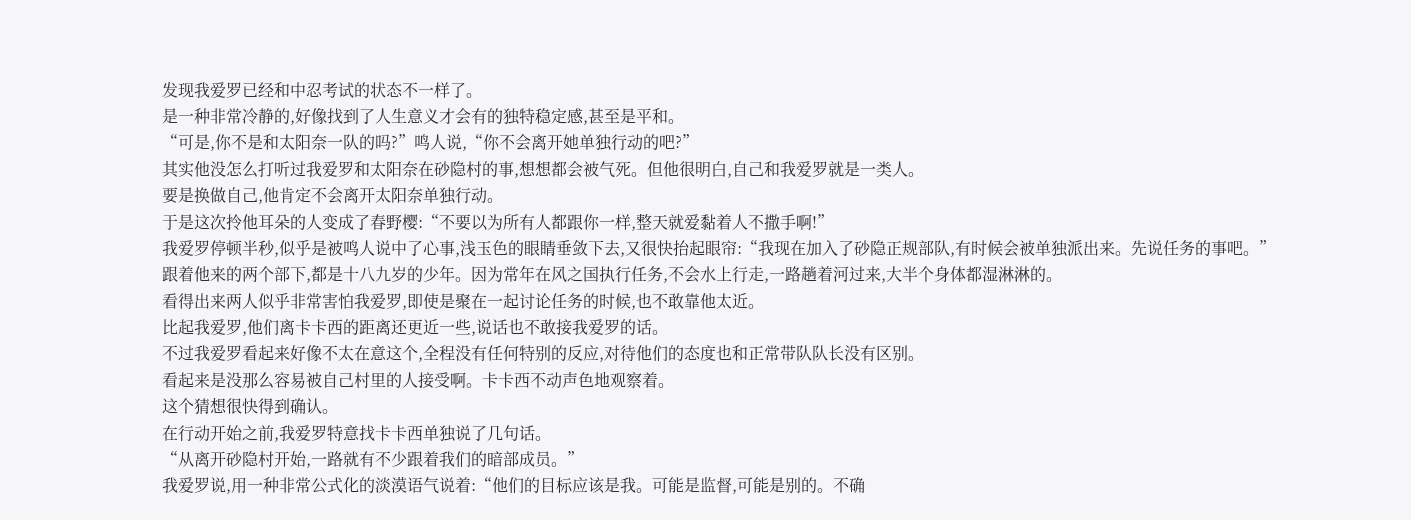发现我爱罗已经和中忍考试的状态不一样了。
是一种非常冷静的,好像找到了人生意义才会有的独特稳定感,甚至是平和。
“可是,你不是和太阳奈一队的吗?”鸣人说,“你不会离开她单独行动的吧?”
其实他没怎么打听过我爱罗和太阳奈在砂隐村的事,想想都会被气死。但他很明白,自己和我爱罗就是一类人。
要是换做自己,他肯定不会离开太阳奈单独行动。
于是这次拎他耳朵的人变成了春野樱:“不要以为所有人都跟你一样,整天就爱黏着人不撒手啊!”
我爱罗停顿半秒,似乎是被鸣人说中了心事,浅玉色的眼睛垂敛下去,又很快抬起眼帘:“我现在加入了砂隐正规部队,有时候会被单独派出来。先说任务的事吧。”
跟着他来的两个部下,都是十八九岁的少年。因为常年在风之国执行任务,不会水上行走,一路趟着河过来,大半个身体都湿淋淋的。
看得出来两人似乎非常害怕我爱罗,即使是聚在一起讨论任务的时候,也不敢靠他太近。
比起我爱罗,他们离卡卡西的距离还更近一些,说话也不敢接我爱罗的话。
不过我爱罗看起来好像不太在意这个,全程没有任何特别的反应,对待他们的态度也和正常带队队长没有区别。
看起来是没那么容易被自己村里的人接受啊。卡卡西不动声色地观察着。
这个猜想很快得到确认。
在行动开始之前,我爱罗特意找卡卡西单独说了几句话。
“从离开砂隐村开始,一路就有不少跟着我们的暗部成员。”
我爱罗说,用一种非常公式化的淡漠语气说着:“他们的目标应该是我。可能是监督,可能是别的。不确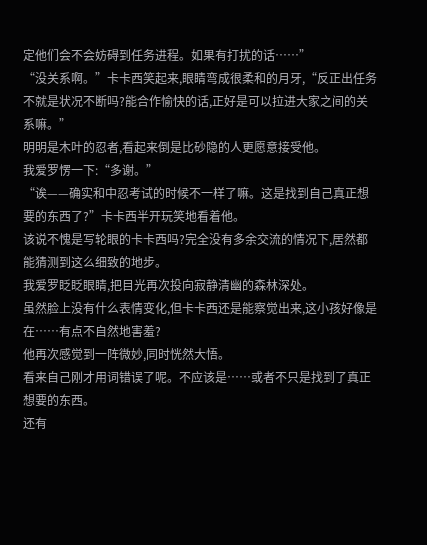定他们会不会妨碍到任务进程。如果有打扰的话……”
“没关系啊。”卡卡西笑起来,眼睛弯成很柔和的月牙,“反正出任务不就是状况不断吗?能合作愉快的话,正好是可以拉进大家之间的关系嘛。”
明明是木叶的忍者,看起来倒是比砂隐的人更愿意接受他。
我爱罗愣一下:“多谢。”
“诶——确实和中忍考试的时候不一样了嘛。这是找到自己真正想要的东西了?”卡卡西半开玩笑地看着他。
该说不愧是写轮眼的卡卡西吗?完全没有多余交流的情况下,居然都能猜测到这么细致的地步。
我爱罗眨眨眼睛,把目光再次投向寂静清幽的森林深处。
虽然脸上没有什么表情变化,但卡卡西还是能察觉出来,这小孩好像是在……有点不自然地害羞?
他再次感觉到一阵微妙,同时恍然大悟。
看来自己刚才用词错误了呢。不应该是……或者不只是找到了真正想要的东西。
还有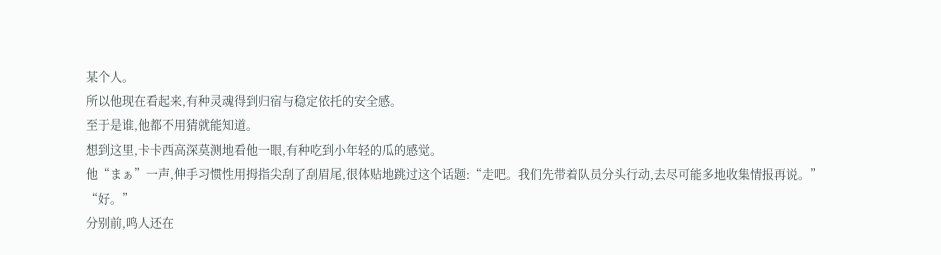某个人。
所以他现在看起来,有种灵魂得到归宿与稳定依托的安全感。
至于是谁,他都不用猜就能知道。
想到这里,卡卡西高深莫测地看他一眼,有种吃到小年轻的瓜的感觉。
他“まぁ”一声,伸手习惯性用拇指尖刮了刮眉尾,很体贴地跳过这个话题:“走吧。我们先带着队员分头行动,去尽可能多地收集情报再说。”
“好。”
分别前,鸣人还在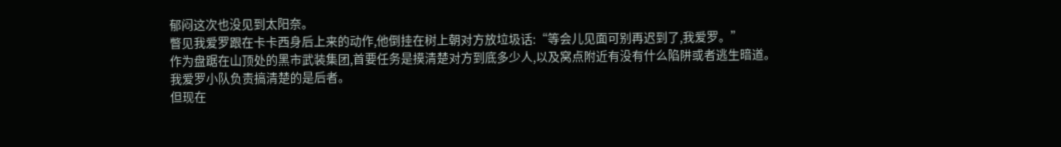郁闷这次也没见到太阳奈。
瞥见我爱罗跟在卡卡西身后上来的动作,他倒挂在树上朝对方放垃圾话:“等会儿见面可别再迟到了,我爱罗。”
作为盘踞在山顶处的黑市武装集团,首要任务是摸清楚对方到底多少人,以及窝点附近有没有什么陷阱或者逃生暗道。
我爱罗小队负责搞清楚的是后者。
但现在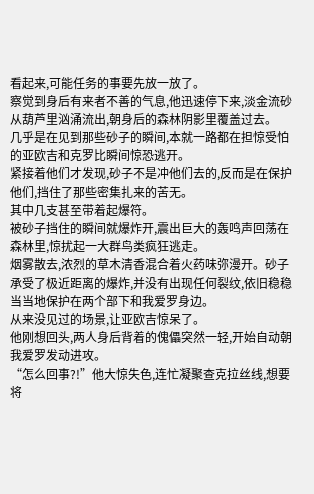看起来,可能任务的事要先放一放了。
察觉到身后有来者不善的气息,他迅速停下来,淡金流砂从葫芦里汹涌流出,朝身后的森林阴影里覆盖过去。
几乎是在见到那些砂子的瞬间,本就一路都在担惊受怕的亚欧吉和克罗比瞬间惊恐逃开。
紧接着他们才发现,砂子不是冲他们去的,反而是在保护他们,挡住了那些密集扎来的苦无。
其中几支甚至带着起爆符。
被砂子挡住的瞬间就爆炸开,震出巨大的轰鸣声回荡在森林里,惊扰起一大群鸟类疯狂逃走。
烟雾散去,浓烈的草木清香混合着火药味弥漫开。砂子承受了极近距离的爆炸,并没有出现任何裂纹,依旧稳稳当当地保护在两个部下和我爱罗身边。
从来没见过的场景,让亚欧吉惊呆了。
他刚想回头,两人身后背着的傀儡突然一轻,开始自动朝我爱罗发动进攻。
“怎么回事?!”他大惊失色,连忙凝聚查克拉丝线,想要将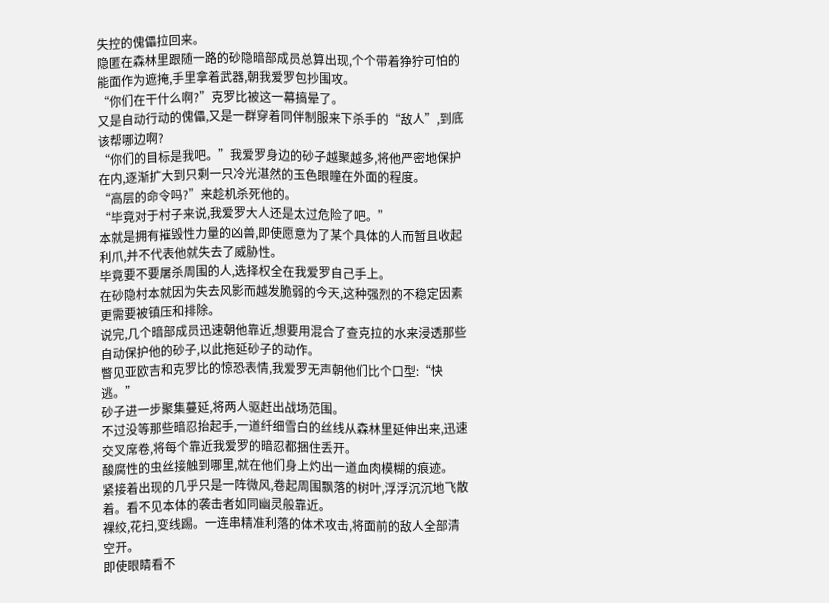失控的傀儡拉回来。
隐匿在森林里跟随一路的砂隐暗部成员总算出现,个个带着狰狞可怕的能面作为遮掩,手里拿着武器,朝我爱罗包抄围攻。
“你们在干什么啊?”克罗比被这一幕搞晕了。
又是自动行动的傀儡,又是一群穿着同伴制服来下杀手的“敌人”,到底该帮哪边啊?
“你们的目标是我吧。”我爱罗身边的砂子越聚越多,将他严密地保护在内,逐渐扩大到只剩一只冷光湛然的玉色眼瞳在外面的程度。
“高层的命令吗?”来趁机杀死他的。
“毕竟对于村子来说,我爱罗大人还是太过危险了吧。”
本就是拥有摧毁性力量的凶兽,即使愿意为了某个具体的人而暂且收起利爪,并不代表他就失去了威胁性。
毕竟要不要屠杀周围的人,选择权全在我爱罗自己手上。
在砂隐村本就因为失去风影而越发脆弱的今天,这种强烈的不稳定因素更需要被镇压和排除。
说完,几个暗部成员迅速朝他靠近,想要用混合了查克拉的水来浸透那些自动保护他的砂子,以此拖延砂子的动作。
瞥见亚欧吉和克罗比的惊恐表情,我爱罗无声朝他们比个口型:“快逃。”
砂子进一步聚集蔓延,将两人驱赶出战场范围。
不过没等那些暗忍抬起手,一道纤细雪白的丝线从森林里延伸出来,迅速交叉席卷,将每个靠近我爱罗的暗忍都捆住丢开。
酸腐性的虫丝接触到哪里,就在他们身上灼出一道血肉模糊的痕迹。
紧接着出现的几乎只是一阵微风,卷起周围飘落的树叶,浮浮沉沉地飞散着。看不见本体的袭击者如同幽灵般靠近。
裸绞,花扫,变线踢。一连串精准利落的体术攻击,将面前的敌人全部清空开。
即使眼睛看不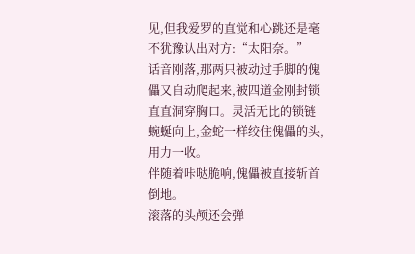见,但我爱罗的直觉和心跳还是毫不犹豫认出对方:“太阳奈。”
话音刚落,那两只被动过手脚的傀儡又自动爬起来,被四道金刚封锁直直洞穿胸口。灵活无比的锁链蜿蜒向上,金蛇一样绞住傀儡的头,用力一收。
伴随着咔哒脆响,傀儡被直接斩首倒地。
滚落的头颅还会弹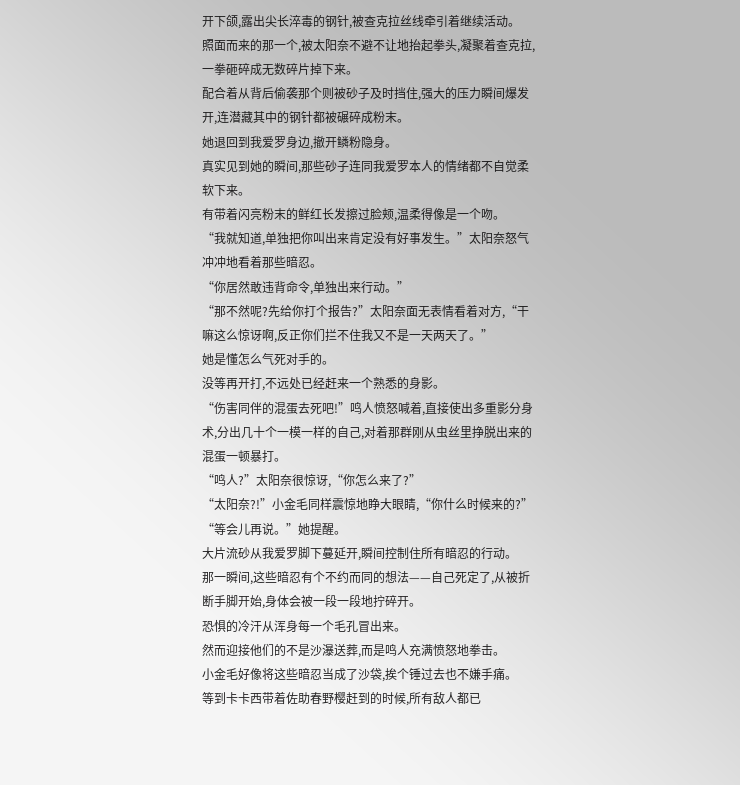开下颌,露出尖长淬毒的钢针,被查克拉丝线牵引着继续活动。
照面而来的那一个,被太阳奈不避不让地抬起拳头,凝聚着查克拉,一拳砸碎成无数碎片掉下来。
配合着从背后偷袭那个则被砂子及时挡住,强大的压力瞬间爆发开,连潜藏其中的钢针都被碾碎成粉末。
她退回到我爱罗身边,撤开鳞粉隐身。
真实见到她的瞬间,那些砂子连同我爱罗本人的情绪都不自觉柔软下来。
有带着闪亮粉末的鲜红长发擦过脸颊,温柔得像是一个吻。
“我就知道,单独把你叫出来肯定没有好事发生。”太阳奈怒气冲冲地看着那些暗忍。
“你居然敢违背命令,单独出来行动。”
“那不然呢?先给你打个报告?”太阳奈面无表情看着对方,“干嘛这么惊讶啊,反正你们拦不住我又不是一天两天了。”
她是懂怎么气死对手的。
没等再开打,不远处已经赶来一个熟悉的身影。
“伤害同伴的混蛋去死吧!”鸣人愤怒喊着,直接使出多重影分身术,分出几十个一模一样的自己,对着那群刚从虫丝里挣脱出来的混蛋一顿暴打。
“鸣人?”太阳奈很惊讶,“你怎么来了?”
“太阳奈?!”小金毛同样震惊地睁大眼睛,“你什么时候来的?”
“等会儿再说。”她提醒。
大片流砂从我爱罗脚下蔓延开,瞬间控制住所有暗忍的行动。
那一瞬间,这些暗忍有个不约而同的想法——自己死定了,从被折断手脚开始,身体会被一段一段地拧碎开。
恐惧的冷汗从浑身每一个毛孔冒出来。
然而迎接他们的不是沙瀑送葬,而是鸣人充满愤怒地拳击。
小金毛好像将这些暗忍当成了沙袋,挨个锤过去也不嫌手痛。
等到卡卡西带着佐助春野樱赶到的时候,所有敌人都已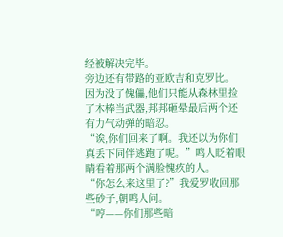经被解决完毕。
旁边还有带路的亚欧吉和克罗比。
因为没了傀儡,他们只能从森林里捡了木棒当武器,邦邦砸晕最后两个还有力气动弹的暗忍。
“诶,你们回来了啊。我还以为你们真丢下同伴逃跑了呢。”鸣人眨着眼睛看着那两个满脸愧疚的人。
“你怎么来这里了?”我爱罗收回那些砂子,朝鸣人问。
“哼——你们那些暗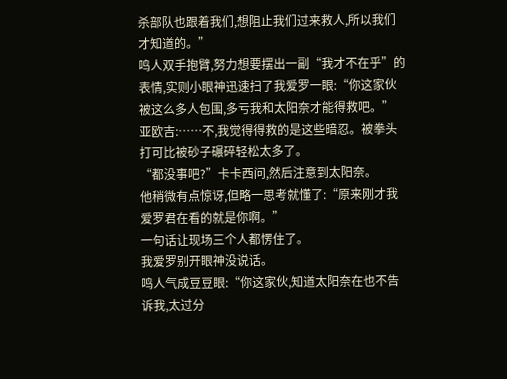杀部队也跟着我们,想阻止我们过来救人,所以我们才知道的。”
鸣人双手抱臂,努力想要摆出一副“我才不在乎”的表情,实则小眼神迅速扫了我爱罗一眼:“你这家伙被这么多人包围,多亏我和太阳奈才能得救吧。”
亚欧吉:……不,我觉得得救的是这些暗忍。被拳头打可比被砂子碾碎轻松太多了。
“都没事吧?”卡卡西问,然后注意到太阳奈。
他稍微有点惊讶,但略一思考就懂了:“原来刚才我爱罗君在看的就是你啊。”
一句话让现场三个人都愣住了。
我爱罗别开眼神没说话。
鸣人气成豆豆眼:“你这家伙,知道太阳奈在也不告诉我,太过分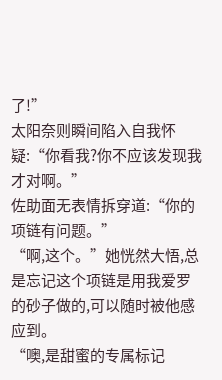了!”
太阳奈则瞬间陷入自我怀疑:“你看我?你不应该发现我才对啊。”
佐助面无表情拆穿道:“你的项链有问题。”
“啊,这个。”她恍然大悟,总是忘记这个项链是用我爱罗的砂子做的,可以随时被他感应到。
“噢,是甜蜜的专属标记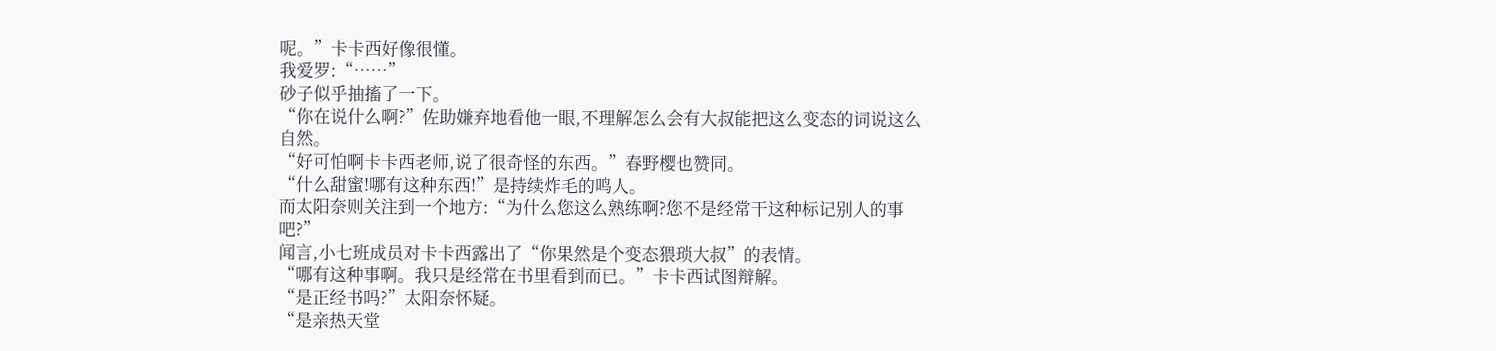呢。”卡卡西好像很懂。
我爱罗:“……”
砂子似乎抽搐了一下。
“你在说什么啊?”佐助嫌弃地看他一眼,不理解怎么会有大叔能把这么变态的词说这么自然。
“好可怕啊卡卡西老师,说了很奇怪的东西。”春野樱也赞同。
“什么甜蜜!哪有这种东西!”是持续炸毛的鸣人。
而太阳奈则关注到一个地方:“为什么您这么熟练啊?您不是经常干这种标记别人的事吧?”
闻言,小七班成员对卡卡西露出了“你果然是个变态猥琐大叔”的表情。
“哪有这种事啊。我只是经常在书里看到而已。”卡卡西试图辩解。
“是正经书吗?”太阳奈怀疑。
“是亲热天堂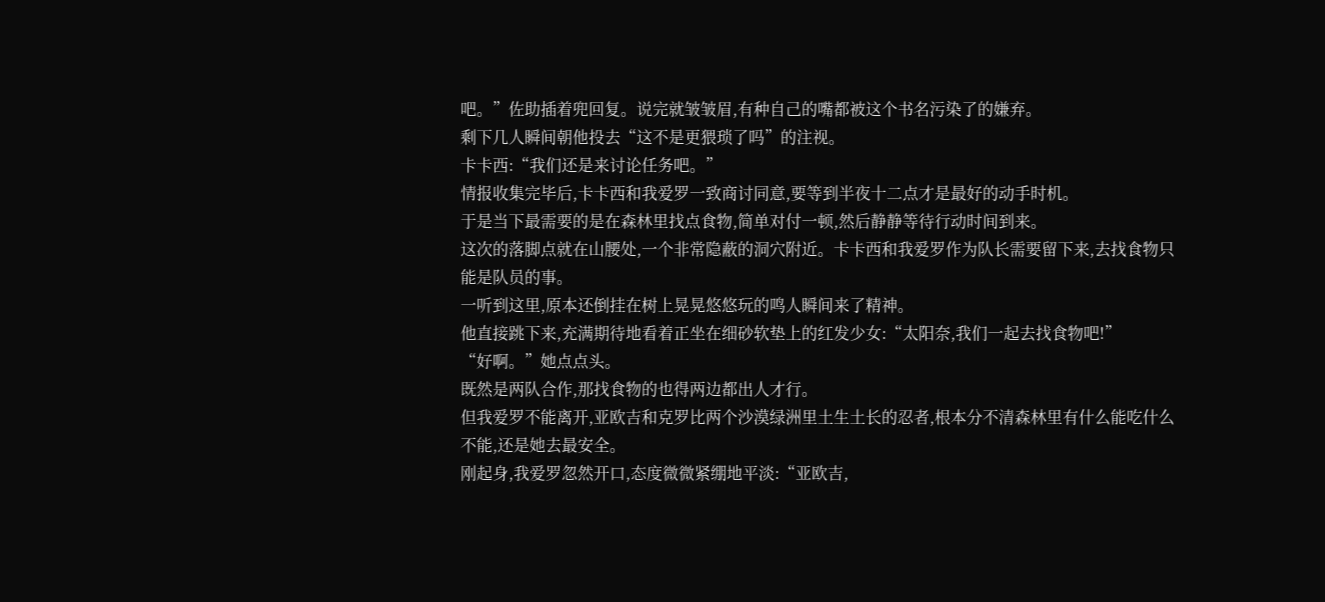吧。”佐助插着兜回复。说完就皱皱眉,有种自己的嘴都被这个书名污染了的嫌弃。
剩下几人瞬间朝他投去“这不是更猥琐了吗”的注视。
卡卡西:“我们还是来讨论任务吧。”
情报收集完毕后,卡卡西和我爱罗一致商讨同意,要等到半夜十二点才是最好的动手时机。
于是当下最需要的是在森林里找点食物,简单对付一顿,然后静静等待行动时间到来。
这次的落脚点就在山腰处,一个非常隐蔽的洞穴附近。卡卡西和我爱罗作为队长需要留下来,去找食物只能是队员的事。
一听到这里,原本还倒挂在树上晃晃悠悠玩的鸣人瞬间来了精神。
他直接跳下来,充满期待地看着正坐在细砂软垫上的红发少女:“太阳奈,我们一起去找食物吧!”
“好啊。”她点点头。
既然是两队合作,那找食物的也得两边都出人才行。
但我爱罗不能离开,亚欧吉和克罗比两个沙漠绿洲里土生土长的忍者,根本分不清森林里有什么能吃什么不能,还是她去最安全。
刚起身,我爱罗忽然开口,态度微微紧绷地平淡:“亚欧吉,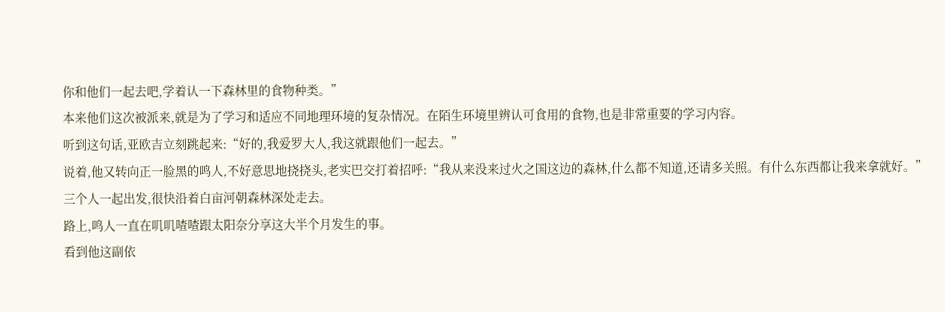你和他们一起去吧,学着认一下森林里的食物种类。”
本来他们这次被派来,就是为了学习和适应不同地理环境的复杂情况。在陌生环境里辨认可食用的食物,也是非常重要的学习内容。
听到这句话,亚欧吉立刻跳起来:“好的,我爱罗大人,我这就跟他们一起去。”
说着,他又转向正一脸黑的鸣人,不好意思地挠挠头,老实巴交打着招呼:“我从来没来过火之国这边的森林,什么都不知道,还请多关照。有什么东西都让我来拿就好。”
三个人一起出发,很快沿着白亩河朝森林深处走去。
路上,鸣人一直在叽叽喳喳跟太阳奈分享这大半个月发生的事。
看到他这副依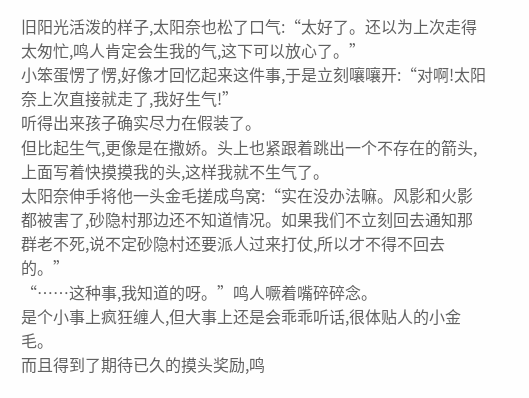旧阳光活泼的样子,太阳奈也松了口气:“太好了。还以为上次走得太匆忙,鸣人肯定会生我的气,这下可以放心了。”
小笨蛋愣了愣,好像才回忆起来这件事,于是立刻嚷嚷开:“对啊!太阳奈上次直接就走了,我好生气!”
听得出来孩子确实尽力在假装了。
但比起生气,更像是在撒娇。头上也紧跟着跳出一个不存在的箭头,上面写着快摸摸我的头,这样我就不生气了。
太阳奈伸手将他一头金毛搓成鸟窝:“实在没办法嘛。风影和火影都被害了,砂隐村那边还不知道情况。如果我们不立刻回去通知那群老不死,说不定砂隐村还要派人过来打仗,所以才不得不回去的。”
“……这种事,我知道的呀。”鸣人噘着嘴碎碎念。
是个小事上疯狂缠人,但大事上还是会乖乖听话,很体贴人的小金毛。
而且得到了期待已久的摸头奖励,鸣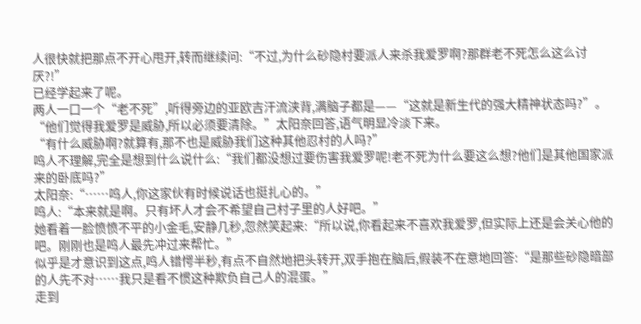人很快就把那点不开心甩开,转而继续问:“不过,为什么砂隐村要派人来杀我爱罗啊?那群老不死怎么这么讨厌?!”
已经学起来了呢。
两人一口一个“老不死”,听得旁边的亚欧吉汗流浃背,满脑子都是——“这就是新生代的强大精神状态吗?”。
“他们觉得我爱罗是威胁,所以必须要清除。”太阳奈回答,语气明显冷淡下来。
“有什么威胁啊?就算有,那不也是威胁我们这种其他忍村的人吗?”
鸣人不理解,完全是想到什么说什么:“我们都没想过要伤害我爱罗呢!老不死为什么要这么想?他们是其他国家派来的卧底吗?”
太阳奈:“……鸣人,你这家伙有时候说话也挺扎心的。”
鸣人:“本来就是啊。只有坏人才会不希望自己村子里的人好吧。”
她看着一脸愤愤不平的小金毛,安静几秒,忽然笑起来:“所以说,你看起来不喜欢我爱罗,但实际上还是会关心他的吧。刚刚也是鸣人最先冲过来帮忙。”
似乎是才意识到这点,鸣人错愕半秒,有点不自然地把头转开,双手抱在脑后,假装不在意地回答:“是那些砂隐暗部的人先不对……我只是看不惯这种欺负自己人的混蛋。”
走到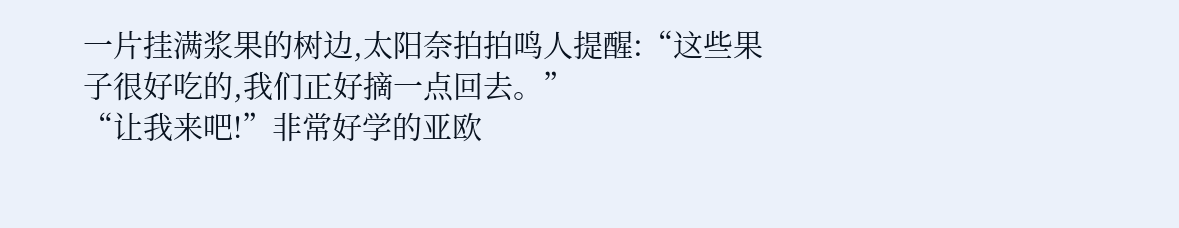一片挂满浆果的树边,太阳奈拍拍鸣人提醒:“这些果子很好吃的,我们正好摘一点回去。”
“让我来吧!”非常好学的亚欧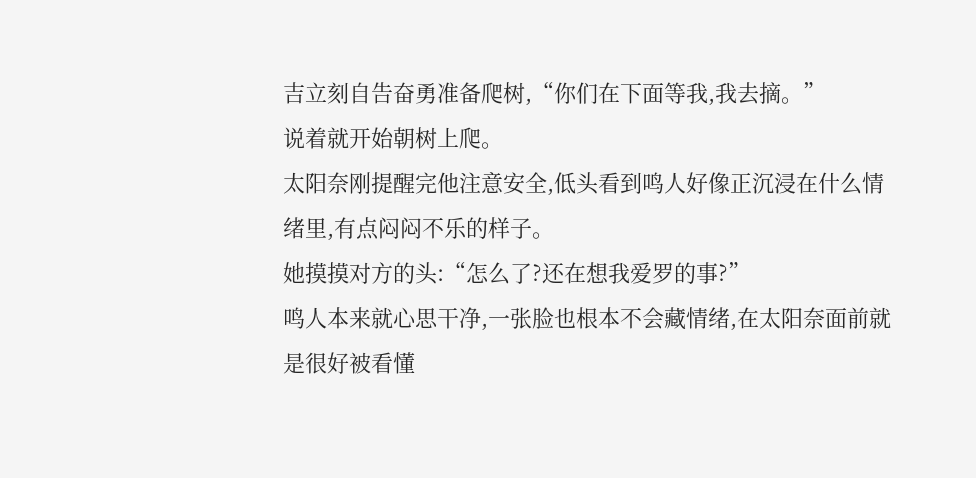吉立刻自告奋勇准备爬树,“你们在下面等我,我去摘。”
说着就开始朝树上爬。
太阳奈刚提醒完他注意安全,低头看到鸣人好像正沉浸在什么情绪里,有点闷闷不乐的样子。
她摸摸对方的头:“怎么了?还在想我爱罗的事?”
鸣人本来就心思干净,一张脸也根本不会藏情绪,在太阳奈面前就是很好被看懂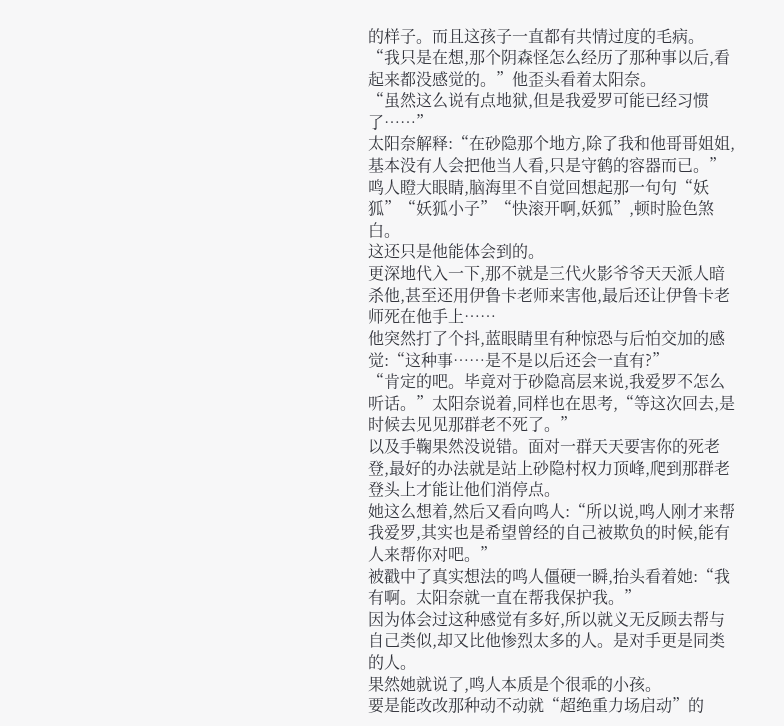的样子。而且这孩子一直都有共情过度的毛病。
“我只是在想,那个阴森怪怎么经历了那种事以后,看起来都没感觉的。”他歪头看着太阳奈。
“虽然这么说有点地狱,但是我爱罗可能已经习惯了……”
太阳奈解释:“在砂隐那个地方,除了我和他哥哥姐姐,基本没有人会把他当人看,只是守鹤的容器而已。”
鸣人瞪大眼睛,脑海里不自觉回想起那一句句“妖狐”“妖狐小子”“快滚开啊,妖狐”,顿时脸色煞白。
这还只是他能体会到的。
更深地代入一下,那不就是三代火影爷爷天天派人暗杀他,甚至还用伊鲁卡老师来害他,最后还让伊鲁卡老师死在他手上……
他突然打了个抖,蓝眼睛里有种惊恐与后怕交加的感觉:“这种事……是不是以后还会一直有?”
“肯定的吧。毕竟对于砂隐高层来说,我爱罗不怎么听话。”太阳奈说着,同样也在思考,“等这次回去,是时候去见见那群老不死了。”
以及手鞠果然没说错。面对一群天天要害你的死老登,最好的办法就是站上砂隐村权力顶峰,爬到那群老登头上才能让他们消停点。
她这么想着,然后又看向鸣人:“所以说,鸣人刚才来帮我爱罗,其实也是希望曾经的自己被欺负的时候,能有人来帮你对吧。”
被戳中了真实想法的鸣人僵硬一瞬,抬头看着她:“我有啊。太阳奈就一直在帮我保护我。”
因为体会过这种感觉有多好,所以就义无反顾去帮与自己类似,却又比他惨烈太多的人。是对手更是同类的人。
果然她就说了,鸣人本质是个很乖的小孩。
要是能改改那种动不动就“超绝重力场启动”的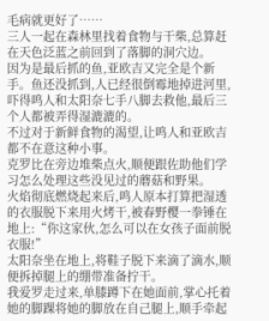毛病就更好了……
三人一起在森林里找着食物与干柴,总算赶在天色泛蓝之前回到了落脚的洞穴边。
因为是最后抓的鱼,亚欧吉又完全是个新手。鱼还没抓到,人已经很倒霉地掉进河里,吓得鸣人和太阳奈七手八脚去救他,最后三个人都被弄得湿漉漉的。
不过对于新鲜食物的渴望,让鸣人和亚欧吉都不在意这种小事。
克罗比在旁边堆柴点火,顺便跟佐助他们学习怎么处理这些没见过的蘑菇和野果。
火焰彻底燃烧起来后,鸣人原本打算把湿透的衣服脱下来用火烤干,被春野樱一拳锤在地上:“你这家伙,怎么可以在女孩子面前脱衣服!”
太阳奈坐在地上,将鞋子脱下来滴了滴水,顺便拆掉腿上的绷带准备拧干。
我爱罗走过来,单膝蹲下在她面前,掌心托着她的脚踝将她的脚放在自己腿上,顺手牵起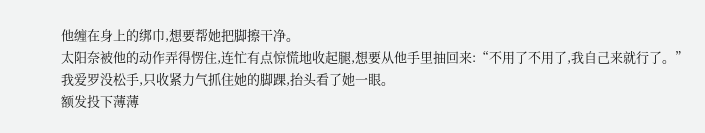他缠在身上的绑巾,想要帮她把脚擦干净。
太阳奈被他的动作弄得愣住,连忙有点惊慌地收起腿,想要从他手里抽回来:“不用了不用了,我自己来就行了。”
我爱罗没松手,只收紧力气抓住她的脚踝,抬头看了她一眼。
额发投下薄薄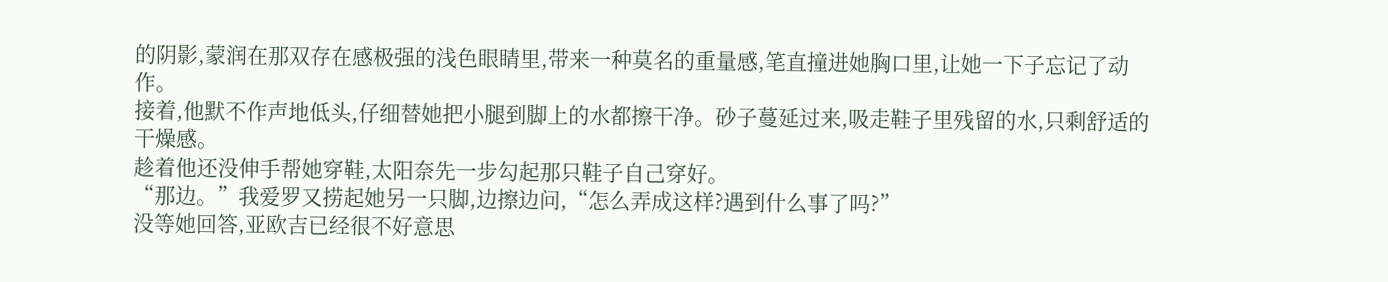的阴影,蒙润在那双存在感极强的浅色眼睛里,带来一种莫名的重量感,笔直撞进她胸口里,让她一下子忘记了动作。
接着,他默不作声地低头,仔细替她把小腿到脚上的水都擦干净。砂子蔓延过来,吸走鞋子里残留的水,只剩舒适的干燥感。
趁着他还没伸手帮她穿鞋,太阳奈先一步勾起那只鞋子自己穿好。
“那边。”我爱罗又捞起她另一只脚,边擦边问,“怎么弄成这样?遇到什么事了吗?”
没等她回答,亚欧吉已经很不好意思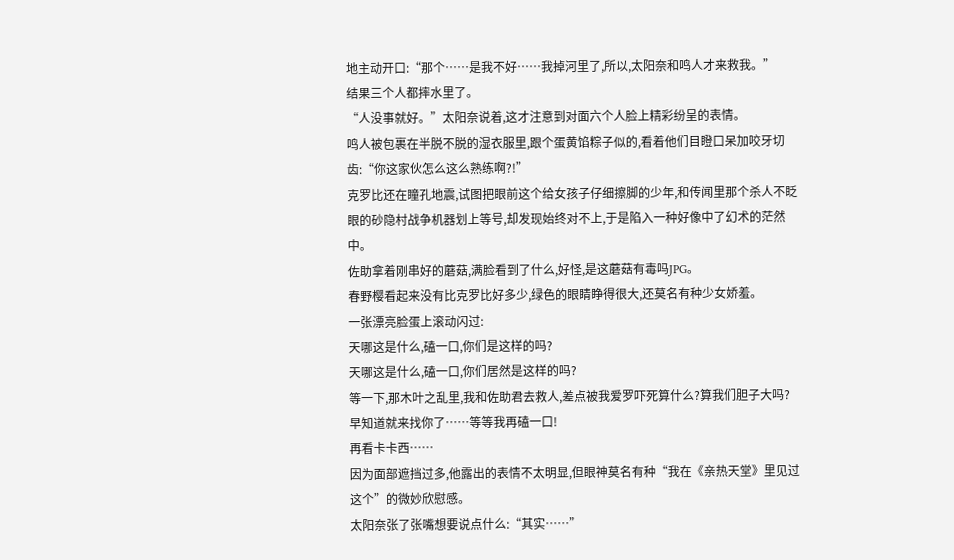地主动开口:“那个……是我不好……我掉河里了,所以,太阳奈和鸣人才来救我。”
结果三个人都摔水里了。
“人没事就好。”太阳奈说着,这才注意到对面六个人脸上精彩纷呈的表情。
鸣人被包裹在半脱不脱的湿衣服里,跟个蛋黄馅粽子似的,看着他们目瞪口呆加咬牙切齿:“你这家伙怎么这么熟练啊?!”
克罗比还在瞳孔地震,试图把眼前这个给女孩子仔细擦脚的少年,和传闻里那个杀人不眨眼的砂隐村战争机器划上等号,却发现始终对不上,于是陷入一种好像中了幻术的茫然中。
佐助拿着刚串好的蘑菇,满脸看到了什么,好怪,是这蘑菇有毒吗JPG。
春野樱看起来没有比克罗比好多少,绿色的眼睛睁得很大,还莫名有种少女娇羞。
一张漂亮脸蛋上滚动闪过:
天哪这是什么,磕一口,你们是这样的吗?
天哪这是什么,磕一口,你们居然是这样的吗?
等一下,那木叶之乱里,我和佐助君去救人,差点被我爱罗吓死算什么?算我们胆子大吗?早知道就来找你了……等等我再磕一口!
再看卡卡西……
因为面部遮挡过多,他露出的表情不太明显,但眼神莫名有种“我在《亲热天堂》里见过这个”的微妙欣慰感。
太阳奈张了张嘴想要说点什么:“其实……”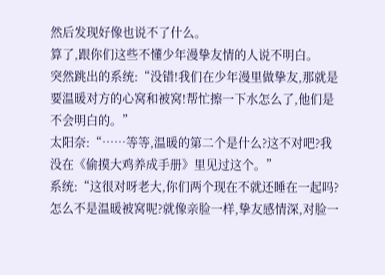然后发现好像也说不了什么。
算了,跟你们这些不懂少年漫挚友情的人说不明白。
突然跳出的系统:“没错!我们在少年漫里做挚友,那就是要温暖对方的心窝和被窝!帮忙擦一下水怎么了,他们是不会明白的。”
太阳奈:“……等等,温暖的第二个是什么?这不对吧?我没在《偷摸大鸡养成手册》里见过这个。”
系统:“这很对呀老大,你们两个现在不就还睡在一起吗?怎么不是温暖被窝呢?就像亲脸一样,挚友感情深,对脸一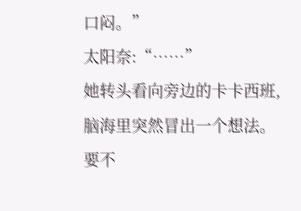口闷。”
太阳奈:“……”
她转头看向旁边的卡卡西班,脑海里突然冒出一个想法。
要不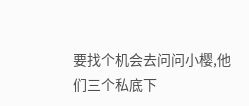要找个机会去问问小樱,他们三个私底下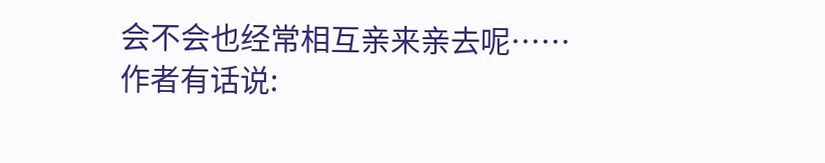会不会也经常相互亲来亲去呢……
作者有话说: